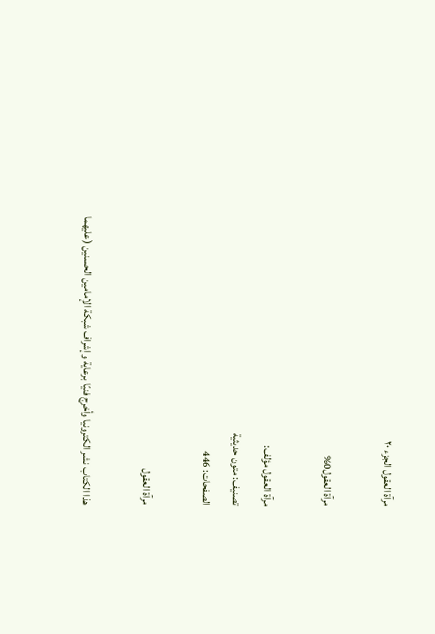مرآة العقول الجزء ٢٠

مرآة العقول0%

مرآة العقول مؤلف:
تصنيف: متون حديثية
الصفحات: 446

مرآة العقول

هذا الكتاب نشر الكترونيا وأخرج فنيّا برعاية وإشراف شبكة الإمامين الحسنين (عليهما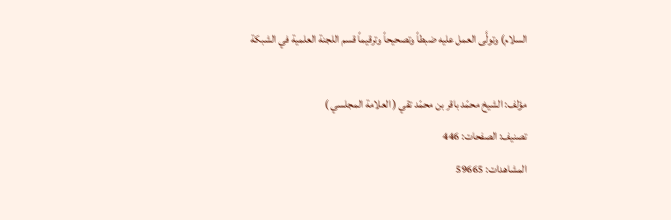السلام) وتولَّى العمل عليه ضبطاً وتصحيحاً وترقيماً قسم اللجنة العلمية في الشبكة

مؤلف: الشيخ محمّد باقر بن محمّد تقي ( العلامة المجلسي )
تصنيف: الصفحات: 446
المشاهدات: 59665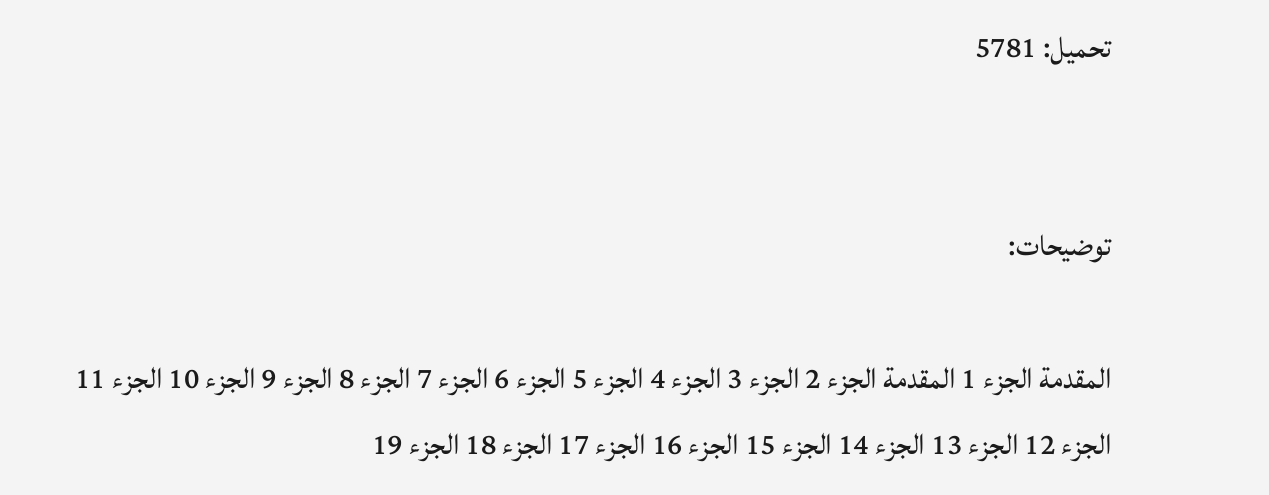تحميل: 5781


توضيحات:

المقدمة الجزء 1 المقدمة الجزء 2 الجزء 3 الجزء 4 الجزء 5 الجزء 6 الجزء 7 الجزء 8 الجزء 9 الجزء 10 الجزء 11 الجزء 12 الجزء 13 الجزء 14 الجزء 15 الجزء 16 الجزء 17 الجزء 18 الجزء 19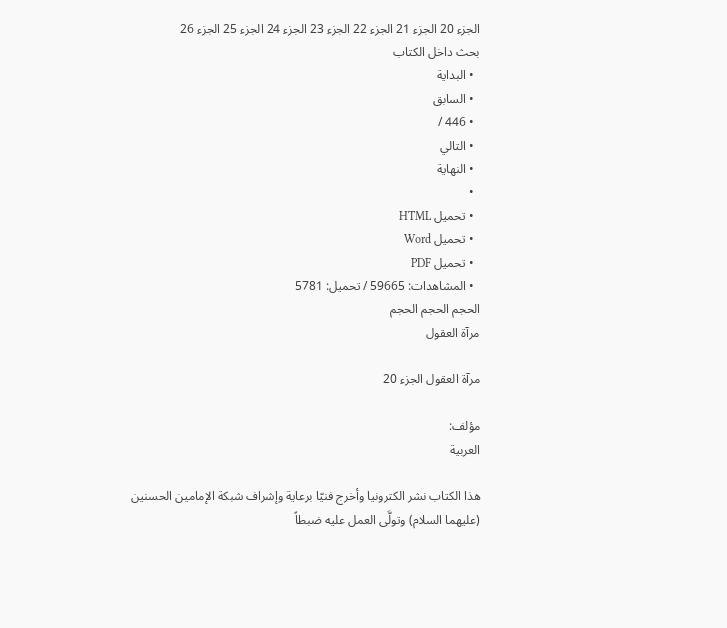الجزء 20 الجزء 21 الجزء 22 الجزء 23 الجزء 24 الجزء 25 الجزء 26
بحث داخل الكتاب
  • البداية
  • السابق
  • 446 /
  • التالي
  • النهاية
  •
  • تحميل HTML
  • تحميل Word
  • تحميل PDF
  • المشاهدات: 59665 / تحميل: 5781
الحجم الحجم الحجم
مرآة العقول

مرآة العقول الجزء 20

مؤلف:
العربية

هذا الكتاب نشر الكترونيا وأخرج فنيّا برعاية وإشراف شبكة الإمامين الحسنين (عليهما السلام) وتولَّى العمل عليه ضبطاً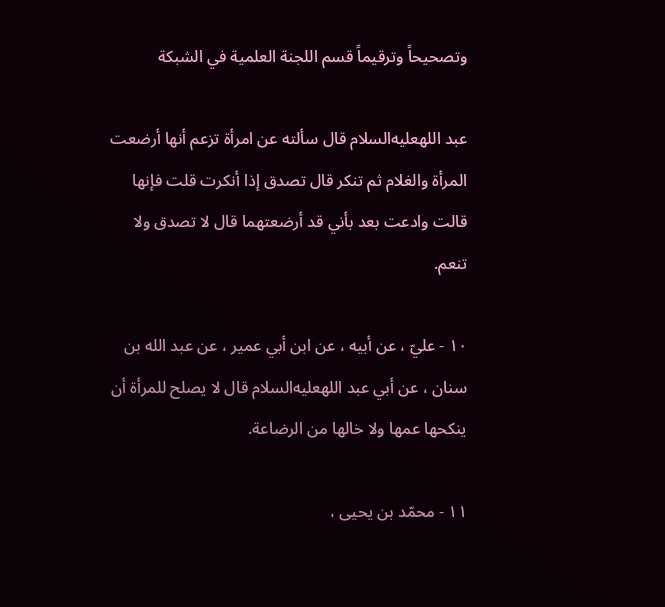وتصحيحاً وترقيماً قسم اللجنة العلمية في الشبكة

عبد اللهعليه‌السلام قال سألته عن امرأة تزعم أنها أرضعت المرأة والغلام ثم تنكر قال تصدق إذا أنكرت قلت فإنها قالت وادعت بعد بأني قد أرضعتهما قال لا تصدق ولا تنعم.

١٠ - عليّ ، عن أبيه ، عن ابن أبي عمير ، عن عبد الله بن سنان ، عن أبي عبد اللهعليه‌السلام قال لا يصلح للمرأة أن ينكحها عمها ولا خالها من الرضاعة.

١١ - محمّد بن يحيى ،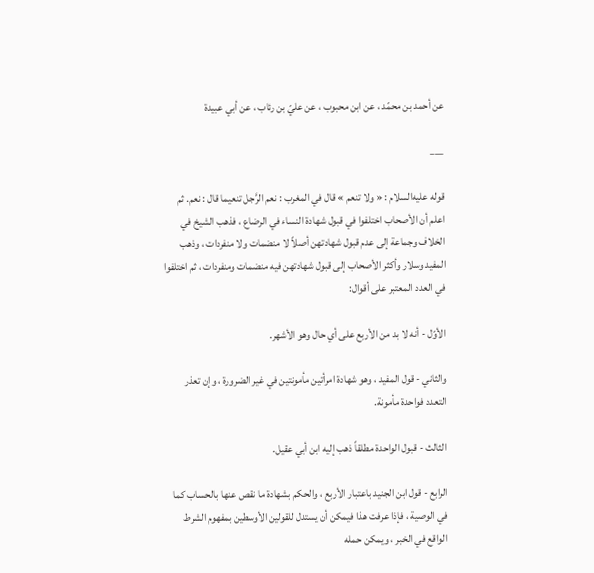عن أحمد بن محمّد ، عن ابن محبوب ، عن عليّ بن رئاب ، عن أبي عبيدة

___

قوله عليه‌السلام : « ولا تنعم » قال في المغرب : نعم الرَّجل تنعيما قال : نعم. ثم اعلم أن الأصحاب اختلفوا في قبول شهادة النساء في الرضاع ، فذهب الشيخ في الخلاف وجماعة إلى عدم قبول شهادتهن أصلاً لا منضمات ولا منفردات ، وذهب المفيد وسلار وأكثر الأصحاب إلى قبول شهادتهن فيه منضمات ومنفردات ، ثم اختلفوا في العدد المعتبر على أقوال:

الأوّل - أنه لا بد من الأربع على أي حال وهو الأشهر.

والثاني - قول المفيد ، وهو شهادة امرأتين مأمونتين في غير الضرورة ، وإن تعذر التعدد فواحدة مأمونة.

الثالث - قبول الواحدة مطلقاً ذهب إليه ابن أبي عقيل.

الرابع - قول ابن الجنيد باعتبار الأربع ، والحكم بشهادة ما نقص عنها بالحساب كما في الوصية ، فإذا عرفت هذا فيمكن أن يستدل للقولين الأوسطين بمفهوم الشرط الواقع في الخبر ، ويمكن حمله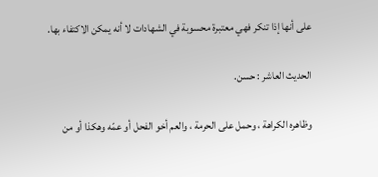على أنها إذا تنكر فهي معتبرة محسوبة في الشهادات لا أنه يمكن الاكتفاء بها.

الحديث العاشر : حسن.

وظاهره الكراهة ، وحمل على الحرمة ، والعم أخو الفحل أو عمّه وهكذا أو من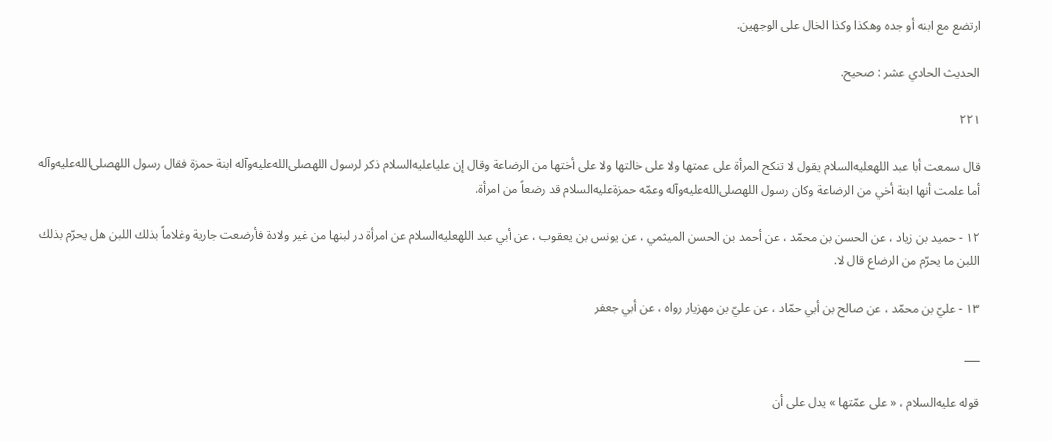ارتضع مع ابنه أو جده وهكذا وكذا الخال على الوجهين.

الحديث الحادي عشر : صحيح.

٢٢١

قال سمعت أبا عبد اللهعليه‌السلام يقول لا تنكح المرأة على عمتها ولا على خالتها ولا على أختها من الرضاعة وقال إن علياعليه‌السلام ذكر لرسول اللهصلى‌الله‌عليه‌وآله ابنة حمزة فقال رسول اللهصلى‌الله‌عليه‌وآله أما علمت أنها ابنة أخي من الرضاعة وكان رسول اللهصلى‌الله‌عليه‌وآله وعمّه حمزةعليه‌السلام قد رضعاً من امرأة.

١٢ - حميد بن زياد ، عن الحسن بن محمّد ، عن أحمد بن الحسن الميثمي ، عن يونس بن يعقوب ، عن أبي عبد اللهعليه‌السلام عن امرأة در لبنها من غير ولادة فأرضعت جارية وغلاماً بذلك اللبن هل يحرّم بذلك اللبن ما يحرّم من الرضاع قال لا.

١٣ - عليّ بن محمّد ، عن صالح بن أبي حمّاد ، عن عليّ بن مهزيار رواه ، عن أبي جعفر

___

قوله عليه‌السلام ، « على عمّتها » يدل على أن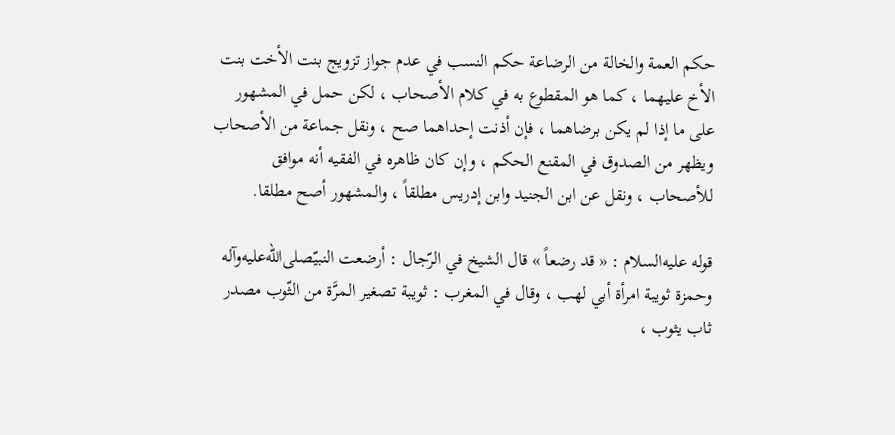حكم العمة والخالة من الرضاعة حكم النسب في عدم جواز تزويج بنت الأخت بنت الأخ عليهما ، كما هو المقطوع به في كلام الأصحاب ، لكن حمل في المشهور على ما إذا لم يكن برضاهما ، فإن أذنت إحداهما صح ، ونقل جماعة من الأصحاب ويظهر من الصدوق في المقنع الحكم ، وإن كان ظاهره في الفقيه أنه موافق للأصحاب ، ونقل عن ابن الجنيد وابن إدريس مطلقاً ، والمشهور أصح مطلقا.

قوله عليه‌السلام : « قد رضعاً » قال الشيخ في الرّجال : أرضعت النبيّصلى‌الله‌عليه‌وآله وحمزة ثويبة امرأة أبي لهب ، وقال في المغرب : ثويبة تصغير المرَّة من الثّوب مصدر ثاب يثوب ،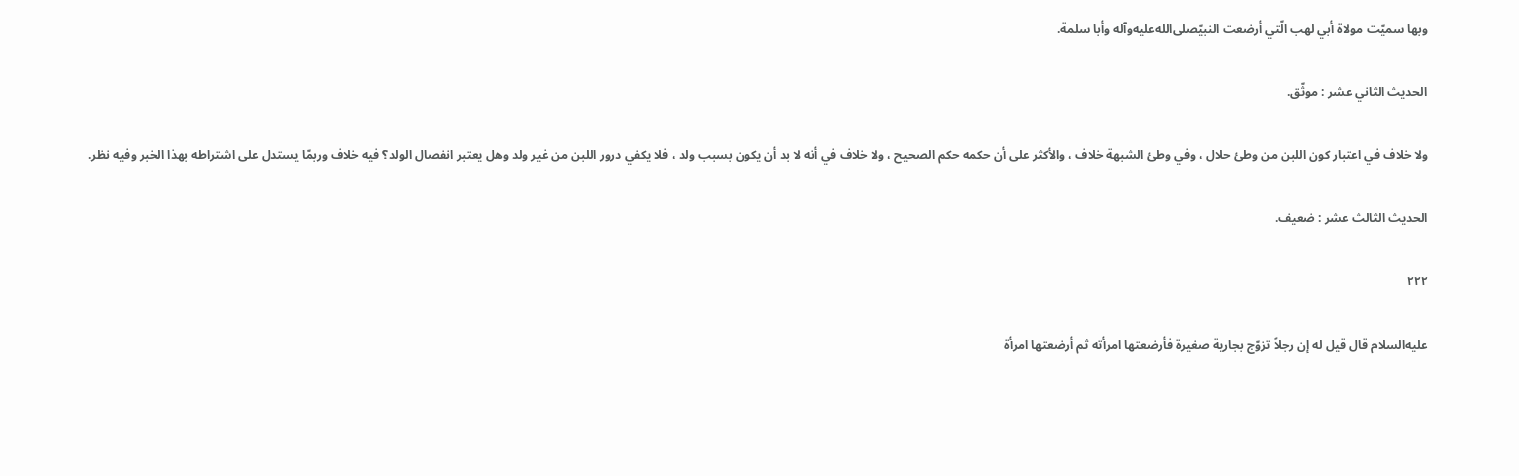وبها سميّت مولاة أبي لهب الّتي أرضعت النبيّصلى‌الله‌عليه‌وآله وأبا سلمة.

الحديث الثاني عشر : موثّق.

ولا خلاف في اعتبار كون اللبن من وطئ حلال ، وفي وطئ الشبهة خلاف ، والأكثر على أن حكمه حكم الصحيح ، ولا خلاف في أنه لا بد أن يكون بسبب ولد ، فلا يكفي درور اللبن من غير ولد وهل يعتبر انفصال الولد؟ فيه خلاف وربمّا يستدل على اشتراطه بهذا الخبر وفيه نظر.

الحديث الثالث عشر : ضعيف.

٢٢٢

عليه‌السلام قال قيل له إن رجلاً تزوّج بجارية صغيرة فأرضعتها امرأته ثم أرضعتها امرأة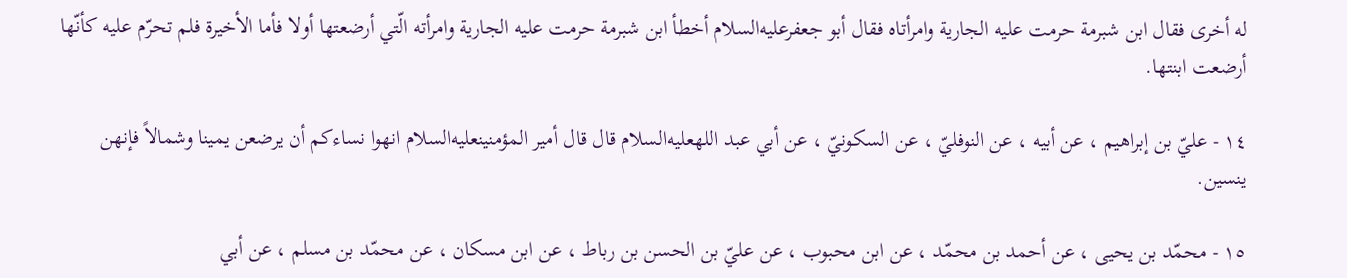له أخرى فقال ابن شبرمة حرمت عليه الجارية وامرأتاه فقال أبو جعفرعليه‌السلام أخطأ ابن شبرمة حرمت عليه الجارية وامرأته الّتي أرضعتها أولا فأما الأخيرة فلم تحرّم عليه كأنّها أرضعت ابنتها.

١٤ - عليّ بن إبراهيم ، عن أبيه ، عن النوفليّ ، عن السكونيّ ، عن أبي عبد اللهعليه‌السلام قال قال أمير المؤمنينعليه‌السلام انهوا نساءكم أن يرضعن يمينا وشمالاً فإنهن ينسين.

١٥ - محمّد بن يحيى ، عن أحمد بن محمّد ، عن ابن محبوب ، عن عليّ بن الحسن بن رباط ، عن ابن مسكان ، عن محمّد بن مسلم ، عن أبي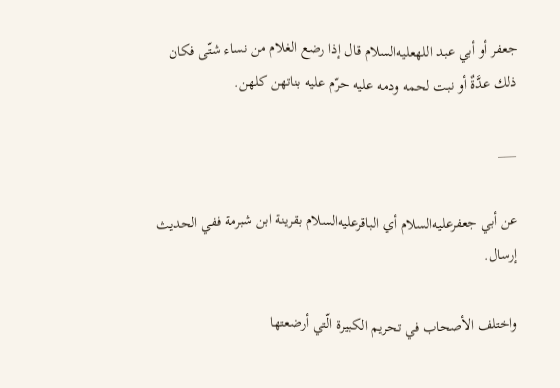جعفر أو أبي عبد اللهعليه‌السلام قال إذا رضع الغلام من نساء شتّى فكان ذلك عدَّةٌ أو نبت لحمه ودمه عليه حرّم عليه بناتهن كلهن.

___

عن أبي جعفرعليه‌السلام أي الباقرعليه‌السلام بقرينة ابن شبرمة ففي الحديث إرسال.

واختلف الأصحاب في تحريم الكبيرة الّتي أرضعتها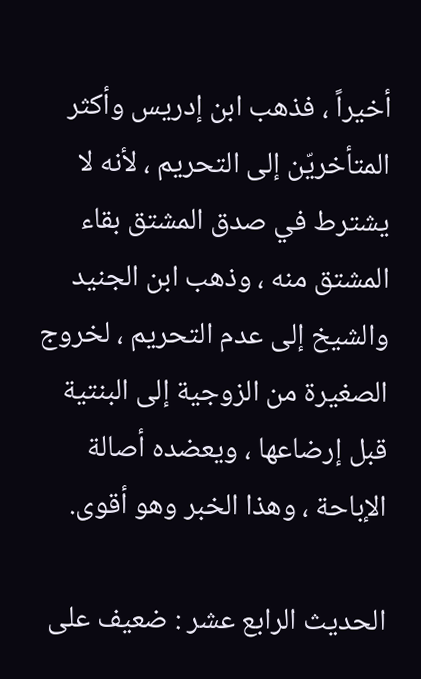أخيراً ، فذهب ابن إدريس وأكثر المتأخريّن إلى التحريم ، لأنه لا يشترط في صدق المشتق بقاء المشتق منه ، وذهب ابن الجنيد والشيخ إلى عدم التحريم ، لخروج الصغيرة من الزوجية إلى البنتية قبل إرضاعها ، ويعضده أصالة الإباحة ، وهذا الخبر وهو أقوى.

الحديث الرابع عشر : ضعيف على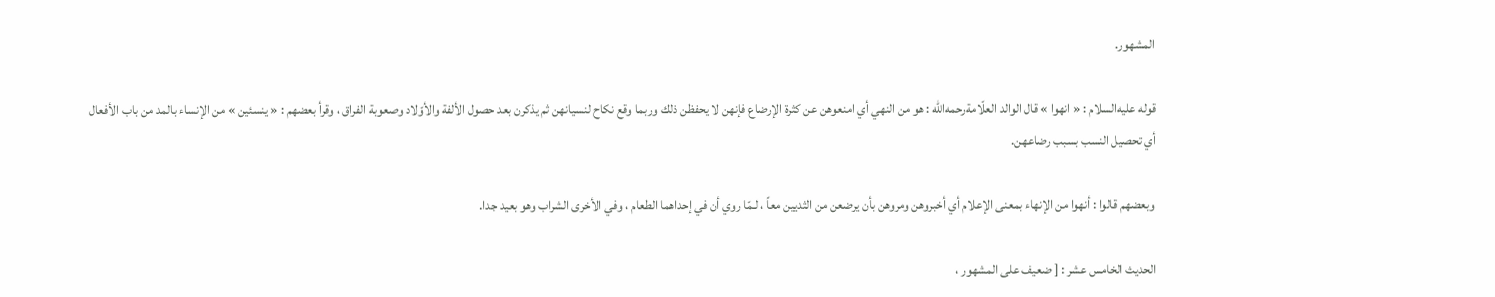المشهور.

قوله عليه‌السلام : « انهوا » قال الوالد العلّامةرحمه‌الله : هو من النهي أي امنعوهن عن كثرة الإرضاع فإنهن لا يحفظن ذلك وربما وقع نكاح لنسيانهن ثم يذكرن بعد حصول الألفة والأوّلاد وصعوبة الفراق ، وقرأ بعضهم : « ينسئين » من الإنساء بالمد من باب الأفعال أي تحصيل النسب بسبب رضاعهن.

وبعضهم قالوا : أنهوا من الإنهاء بمعنى الإعلام أي أخبروهن ومروهن بأن يرضعن من الثديين معاً ، لـمّا روي أن في إحداهما الطعام ، وفي الأخرى الشراب وهو بعيد جدا.

الحديث الخامس عشر : [ ضعيف على المشهور ،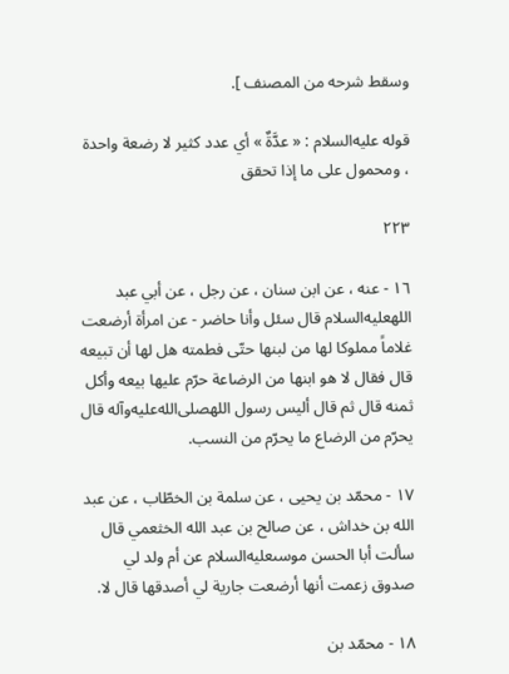وسقط شرحه من المصنف ].

قوله عليه‌السلام : « عدَّةٌ » أي عدد كثير لا رضعة واحدة ، ومحمول على ما إذا تحقق

٢٢٣

١٦ - عنه ، عن ابن سنان ، عن رجل ، عن أبي عبد اللهعليه‌السلام قال سئل وأنا حاضر - عن امرأة أرضعت غلاماً مملوكا لها من لبنها حتّى فطمته هل لها أن تبيعه قال فقال لا هو ابنها من الرضاعة حرّم عليها بيعه وأكل ثمنه قال ثم قال أليس رسول اللهصلى‌الله‌عليه‌وآله قال يحرّم من الرضاع ما يحرّم من النسب.

١٧ - محمّد بن يحيى ، عن سلمة بن الخطّاب ، عن عبد الله بن خداش ، عن صالح بن عبد الله الخثعمي قال سألت أبا الحسن موسىعليه‌السلام عن أم ولد لي صدوق زعمت أنها أرضعت جارية لي أصدقها قال لا.

١٨ - محمّد بن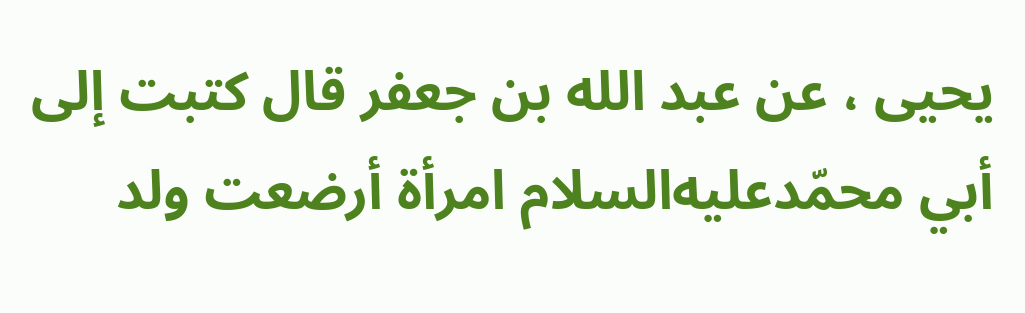يحيى ، عن عبد الله بن جعفر قال كتبت إلى أبي محمّدعليه‌السلام امرأة أرضعت ولد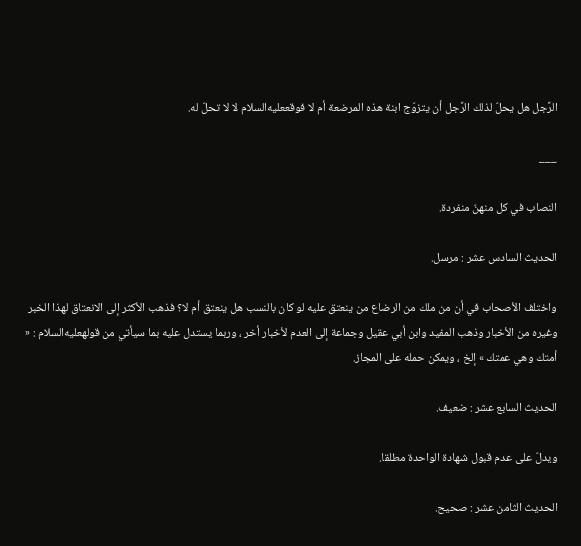الرَّجل هل يحلّ لذلك الرَّجل أن يتزوّج ابنة هذه المرضعة أم لا فوقععليه‌السلام لا لا تحلّ له.

___

النصاب في كل منهنّ منفردة.

الحديث السادس عشر : مرسل.

واختلف الأصحاب في أن من ملك من الرضاع من ينعتق عليه لو كان بالنسب هل ينعتق أم لا؟ فذهب الأكثر إلى الانعتاق لهذا الخبر وغيره من الأخبار وذهب المفيد وابن أبي عقيل وجماعة إلى العدم لأخبار أخر ، وربما يستدل عليه بما سيأتي من قولهعليه‌السلام : « أمتك وهي عمتك » إلخ ، ويمكن حمله على المجاز.

الحديث السابع عشر : ضعيف.

ويدلّ على عدم قبول شهادة الواحدة مطلقا.

الحديث الثامن عشر : صحيح.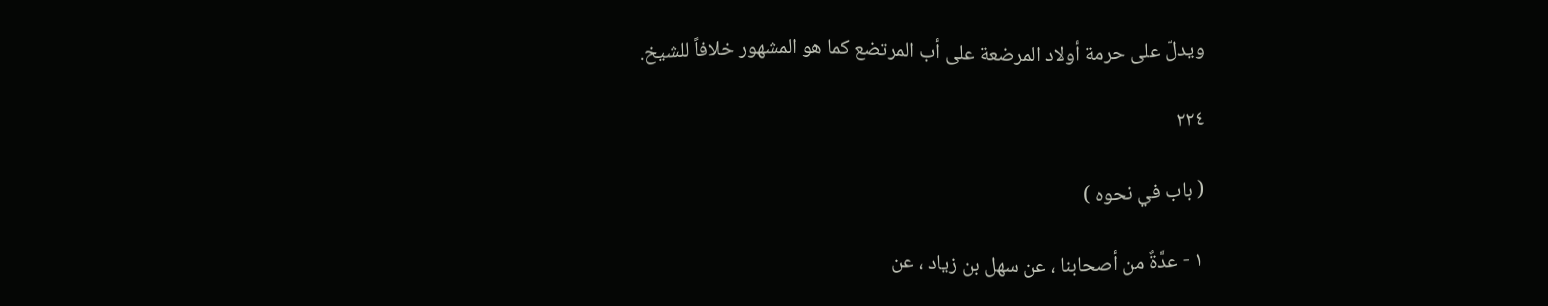ويدلّ على حرمة أولاد المرضعة على أب المرتضع كما هو المشهور خلافاً للشيخ.

٢٢٤

( باب في نحوه )

١ - عدَّةٌ من أصحابنا ، عن سهل بن زياد ، عن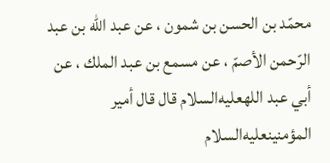محمّد بن الحسن بن شمون ، عن عبد الله بن عبد الرّحمن الأصمّ ، عن مسمع بن عبد الملك ، عن أبي عبد اللهعليه‌السلام قال قال أمير المؤمنينعليه‌السلام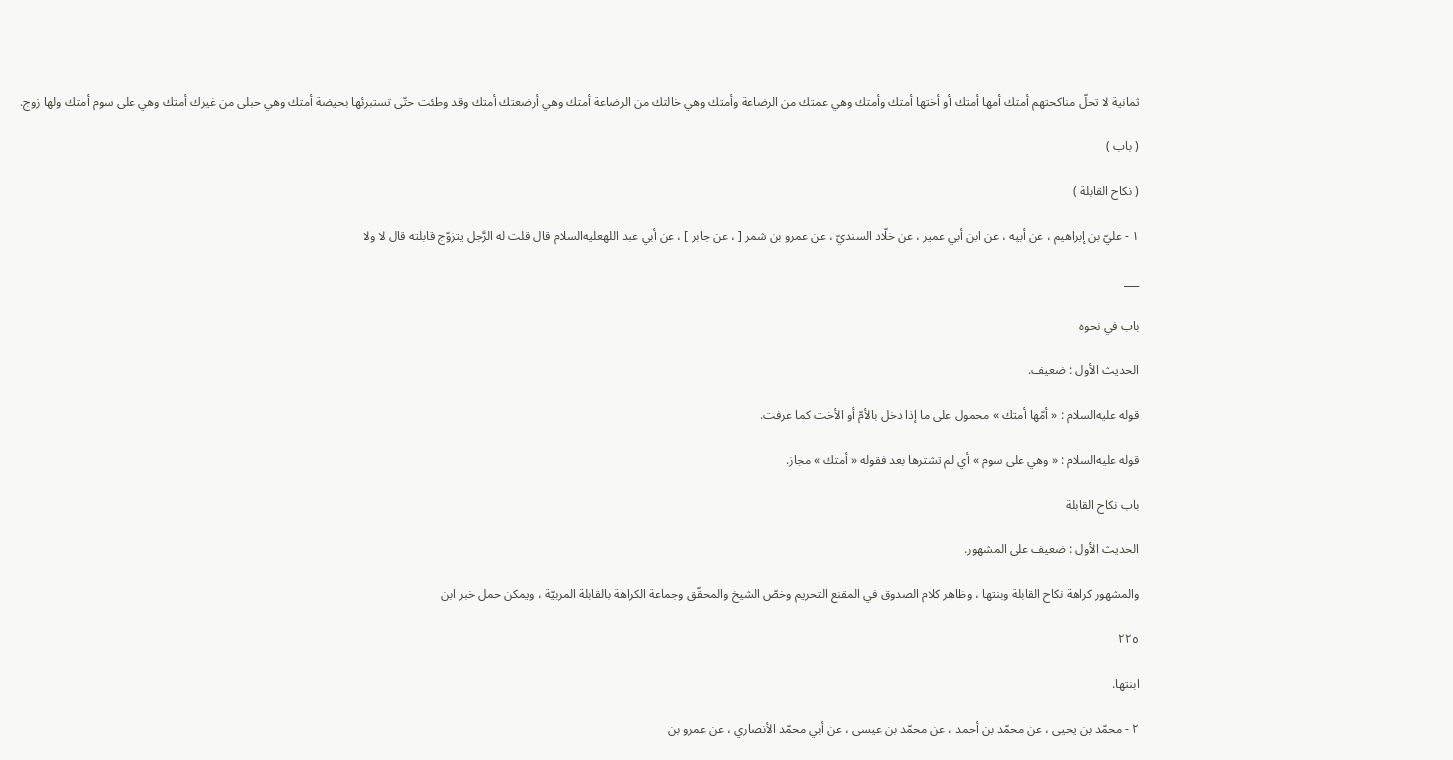ثمانية لا تحلّ مناكحتهم أمتك أمها أمتك أو أختها أمتك وأمتك وهي عمتك من الرضاعة وأمتك وهي خالتك من الرضاعة أمتك وهي أرضعتك أمتك وقد وطئت حتّى تستبرئها بحيضة أمتك وهي حبلى من غيرك أمتك وهي على سوم أمتك ولها زوج.

( باب )

( نكاح القابلة )

١ - عليّ بن إبراهيم ، عن أبيه ، عن ابن أبي عمير ، عن خلّاد السنديّ ، عن عمرو بن شمر [ ، عن جابر ] ، عن أبي عبد اللهعليه‌السلام قال قلت له الرَّجل يتزوّج قابلته قال لا ولا

___

باب في نحوه

الحديث الأول : ضعيف.

قوله عليه‌السلام : « أمّها أمتك » محمول على ما إذا دخل بالأمّ أو الأخت كما عرفت.

قوله عليه‌السلام : « وهي على سوم » أي لم تشترها بعد فقوله « أمتك » مجاز.

باب نكاح القابلة

الحديث الأول : ضعيف على المشهور.

والمشهور كراهة نكاح القابلة وبنتها ، وظاهر كلام الصدوق في المقنع التحريم وخصّ الشيخ والمحقّق وجماعة الكراهة بالقابلة المربيّة ، ويمكن حمل خبر ابن

٢٢٥

ابنتها.

٢ - محمّد بن يحيى ، عن محمّد بن أحمد ، عن محمّد بن عيسى ، عن أبي محمّد الأنصاري ، عن عمرو بن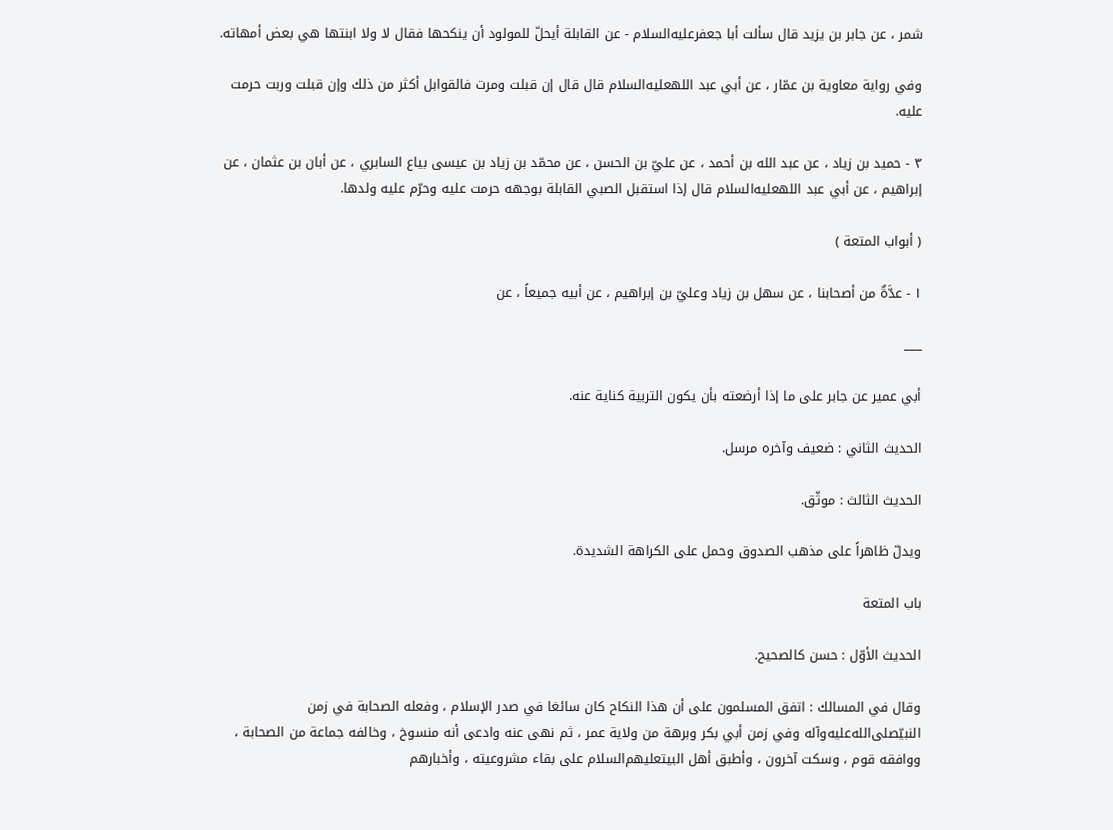شمر ، عن جابر بن يزيد قال سألت أبا جعفرعليه‌السلام - عن القابلة أيحلّ للمولود أن ينكحها فقال لا ولا ابنتها هي بعض أمهاته.

وفي رواية معاوية بن عمّار ، عن أبي عبد اللهعليه‌السلام قال قال إن قبلت ومرت فالقوابل أكثر من ذلك وإن قبلت وربت حرمت عليه.

٣ - حميد بن زياد ، عن عبد الله بن أحمد ، عن عليّ بن الحسن ، عن محمّد بن زياد بن عيسى بياع السابري ، عن أبان بن عثمان ، عن إبراهيم ، عن أبي عبد اللهعليه‌السلام قال إذا استقبل الصبي القابلة بوجهه حرمت عليه وحرّم عليه ولدها.

( أبواب المتعة )

١ - عدَّةٌ من أصحابنا ، عن سهل بن زياد وعليّ بن إبراهيم ، عن أبيه جميعاً ، عن

___

أبي عمير عن جابر على ما إذا أرضعته بأن يكون التربية كناية عنه.

الحديث الثاني : ضعيف وآخره مرسل.

الحديث الثالث : موثّق.

ويدلّ ظاهراً على مذهب الصدوق وحمل على الكراهة الشديدة.

باب المتعة

الحديث الأوّل : حسن كالصحيح.

وقال في المسالك : اتفق المسلمون على أن هذا النكاح كان سائغا في صدر الإسلام ، وفعله الصحابة في زمن النبيّصلى‌الله‌عليه‌وآله وفي زمن أبي بكر وبرهة من ولاية عمر ، ثم نهى عنه وادعى أنه منسوخ ، وخالفه جماعة من الصحابة ، ووافقه قوم ، وسكت آخرون ، وأطبق أهل البيتعليهم‌السلام على بقاء مشروعيته ، وأخبارهم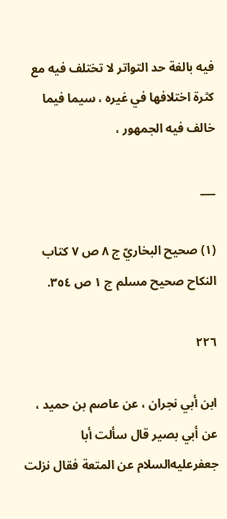فيه بالغة حد التواتر لا تختلف فيه مع كثرة اختلافها في غيره ، سيما فيما خالف فيه الجمهور ،

___

(١) صحيح البخاريّ ج ٨ ص ٧ كتاب النكاح صحيح مسلم ج ١ ص ٣٥٤.

٢٢٦

ابن أبي نجران ، عن عاصم بن حميد ، عن أبي بصير قال سألت أبا جعفرعليه‌السلام عن المتعة فقال نزلت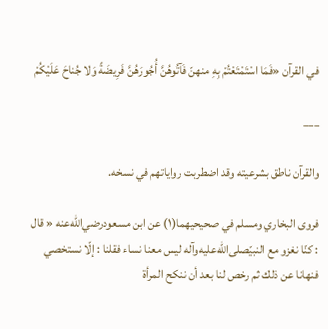في القرآن «فَمَا اسْتَمْتَعْتُمْ بِهِ منهنّ فَآتُوهُنَّ أُجُورَهُنَّ فَرِيضَةً وَلا جُناحَ عَلَيْكُمْ

___

والقرآن ناطق بشرعيته وقد اضطربت رواياتهم في نسخه.

فروى البخاري ومسلم في صحيحيهما(١) عن ابن مسعودرضي‌الله‌عنه « قال : كنّا نغزو مع النبيّصلى‌الله‌عليه‌وآله ليس معنا نساء فقلنا : إلّا نستخصي فنهانا عن ذلك ثم رخص لنا بعد أن ننكح المرأة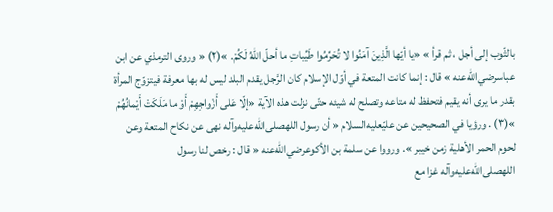بالثّوب إلى أجل ، ثم قرأ » «يا أيّها الَّذِينَ آمَنُوا لا تُحَرِّمُوا طَيِّباتِ ما أحلّ اللهُ لَكُمْ. »(٢) « وروى الترمذي عن ابن عباسرضي‌الله‌عنه » قال : إنما كانت المتعة في أوّل الإسلام كان الرَّجل يقدم البلد ليس له بها معرفة فيتزوّج المرأة بقدر ما يرى أنه يقيم فتحفظ له متاعه وتصلح له شيئه حتّى نزلت هذه الآية «إلّا عَلى أَزْواجِهِمْ أَوْ ما مَلَكَتْ أَيْمانُهُمْ »(٣) . ورؤيا في الصحيحين عن عليّعليه‌السلام « أن رسول اللهصلى‌الله‌عليه‌وآله نهى عن نكاح المتعة وعن لحوم الحمر الأهلية زمن خيبر ». ورووا عن سلمة بن الأكوعرضي‌الله‌عنه « قال : رخص لنا رسول اللهصلى‌الله‌عليه‌وآله غزا مع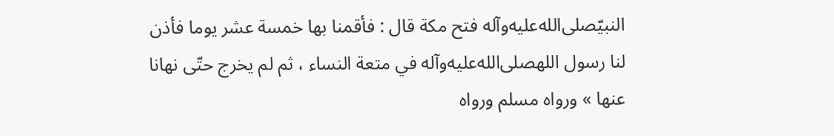النبيّصلى‌الله‌عليه‌وآله فتح مكة قال : فأقمنا بها خمسة عشر يوما فأذن لنا رسول اللهصلى‌الله‌عليه‌وآله في متعة النساء ، ثم لم يخرج حتّى نهانا عنها » ورواه مسلم ورواه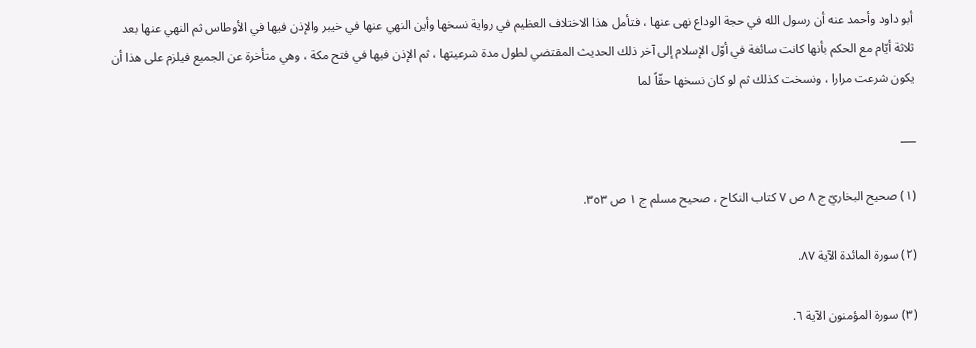أبو داود وأحمد عنه أن رسول الله في حجة الوداع نهى عنها ، فتأمل هذا الاختلاف العظيم في رواية نسخها وأين النهي عنها في خيبر والإذن فيها في الأوطاس ثم النهي عنها بعد ثلاثة أيّام مع الحكم بأنها كانت سائغة في أوّل الإسلام إلى آخر ذلك الحديث المقتضي لطول مدة شرعيتها ، ثم الإذن فيها في فتح مكة ، وهي متأخرة عن الجميع فيلزم على هذا أن يكون شرعت مرارا ، ونسخت كذلك ثم لو كان نسخها حقّاً لما

___

(١) صحيح البخاريّ ج ٨ ص ٧ كتاب النكاح ، صحيح مسلم ج ١ ص ٣٥٣.

(٢) سورة المائدة الآية ٨٧.

(٣) سورة المؤمنون الآية ٦.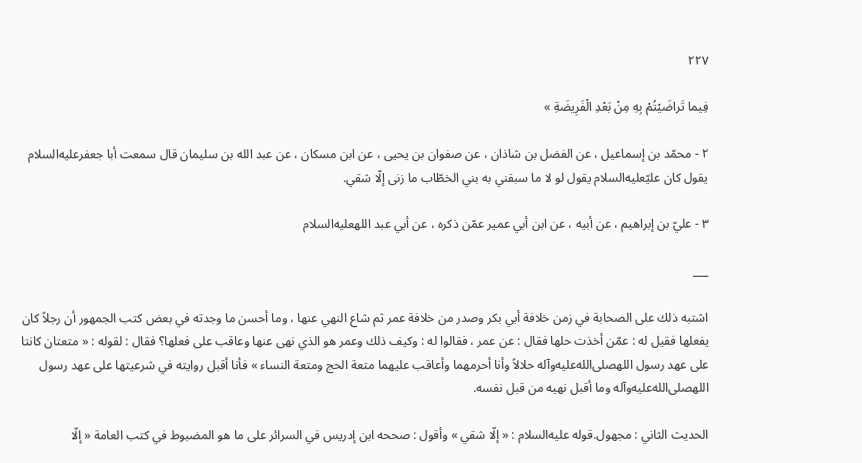٢٢٧

فِيما تَراضَيْتُمْ بِهِ مِنْ بَعْدِ الْفَرِيضَةِ »

٢ - محمّد بن إسماعيل ، عن الفضل بن شاذان ، عن صفوان بن يحيى ، عن ابن مسكان ، عن عبد الله بن سليمان قال سمعت أبا جعفرعليه‌السلام يقول كان عليّعليه‌السلام يقول لو لا ما سبقني به بني الخطّاب ما زنى إلّا شقي.

٣ - عليّ بن إبراهيم ، عن أبيه ، عن ابن أبي عمير عمّن ذكره ، عن أبي عبد اللهعليه‌السلام

___

اشتبه ذلك على الصحابة في زمن خلافة أبي بكر وصدر من خلافة عمر ثم شاع النهي عنها ، وما أحسن ما وجدته في بعض كتب الجمهور أن رجلاً كان يفعلها فقيل له : عمّن أخذت حلها فقال : عن عمر ، فقالوا له : وكيف ذلك وعمر هو الذي نهى عنها وعاقب على فعلها؟ فقال : لقوله : « متعتان كانتا على عهد رسول اللهصلى‌الله‌عليه‌وآله حلالاً وأنا أحرمهما وأعاقب عليهما متعة الحج ومتعة النساء » فأنا أقبل روايته في شرعيتها على عهد رسول اللهصلى‌الله‌عليه‌وآله وما أقبل نهيه من قبل نفسه.

الحديث الثاني : مجهول.قوله عليه‌السلام : « إلّا شقي » وأقول : صححه ابن إدريس في السرائر على ما هو المضبوط في كتب العامة « إلّا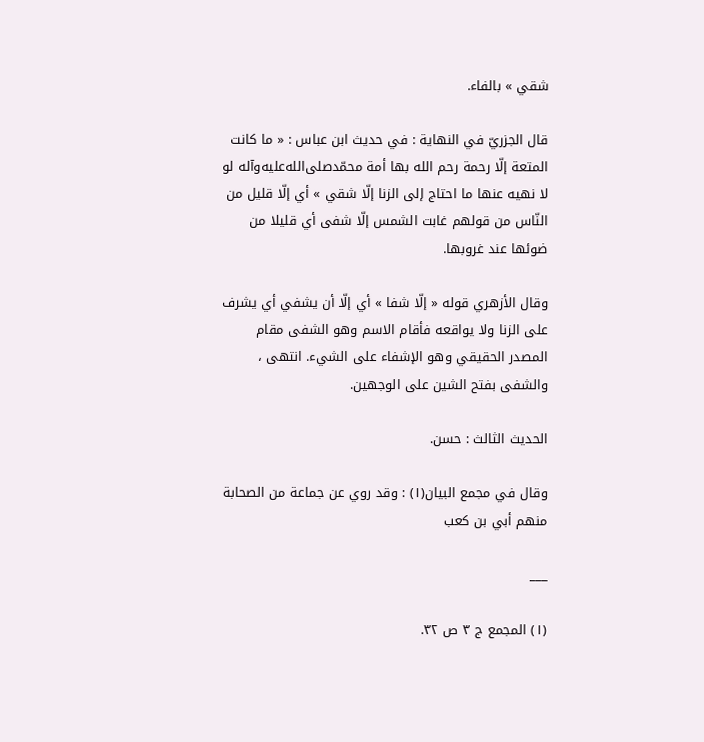شقي » بالفاء.

قال الجزريّ في النهاية : في حديث ابن عباس : « ما كانت المتعة إلّا رحمة رحم الله بها أمة محمّدصلى‌الله‌عليه‌وآله لو لا نهيه عنها ما احتاج إلى الزنا إلّا شقي » أي إلّا قليل من النّاس من قولهم غابت الشمس إلّا شفى أي قليلا من ضوئها عند غروبها.

وقال الأزهري قوله « إلّا شفا » أي إلّا أن يشفي أي يشرف على الزنا ولا يواقعه فأقام الاسم وهو الشفى مقام المصدر الحقيقي وهو الإشفاء على الشيء. انتهى ، والشفى بفتح الشين على الوجهين.

الحديث الثالث : حسن.

وقال في مجمع البيان(١) : وقد روي عن جماعة من الصحابة منهم أبي بن كعب

___

(١) المجمع ج ٣ ص ٣٢.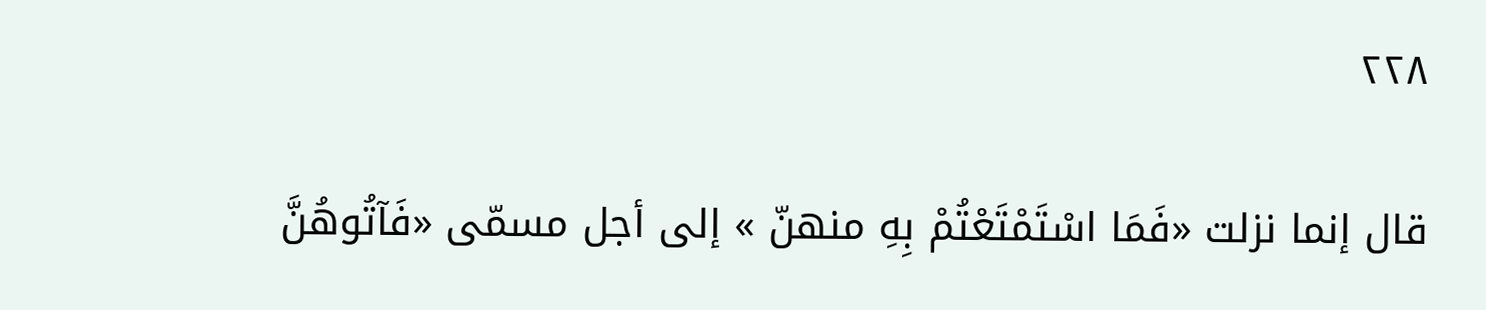٢٢٨

قال إنما نزلت «فَمَا اسْتَمْتَعْتُمْ بِهِ منهنّ » إلى أجل مسمّى «فَآتُوهُنَّ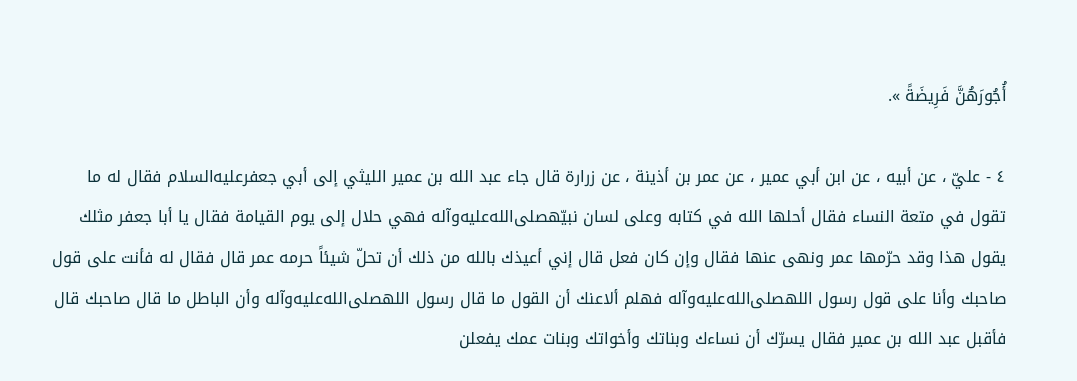أُجُورَهُنَّ فَرِيضَةً ».

٤ - عليّ ، عن أبيه ، عن ابن أبي عمير ، عن عمر بن أذينة ، عن زرارة قال جاء عبد الله بن عمير الليثي إلى أبي جعفرعليه‌السلام فقال له ما تقول في متعة النساء فقال أحلها الله في كتابه وعلى لسان نبيّهصلى‌الله‌عليه‌وآله فهي حلال إلى يوم القيامة فقال يا أبا جعفر مثلك يقول هذا وقد حرّمها عمر ونهى عنها فقال وإن كان فعل قال إني أعيذك بالله من ذلك أن تحلّ شيئاً حرمه عمر قال فقال له فأنت على قول صاحبك وأنا على قول رسول اللهصلى‌الله‌عليه‌وآله فهلم ألاعنك أن القول ما قال رسول اللهصلى‌الله‌عليه‌وآله وأن الباطل ما قال صاحبك قال فأقبل عبد الله بن عمير فقال يسرّك أن نساءك وبناتك وأخواتك وبنات عمك يفعلن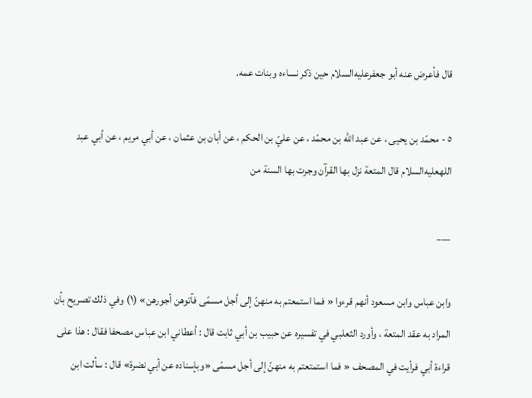قال فأعرض عنه أبو جعفرعليه‌السلام حين ذكر نساءه وبنات عمه.

٥ - محمّد بن يحيى ، عن عبد الله بن محمّد ، عن عليّ بن الحكم ، عن أبان بن عثمان ، عن أبي مريم ، عن أبي عبد اللهعليه‌السلام قال المتعة نزل بها القرآن وجرت بها السنة من

___

وابن عباس وابن مسعود أنهم قرءوا « فما استمعتم به منهنّ إلى أجل مسمّى فآتوهن أجورهن» (١) وفي ذلك تصريح بأن المراد به عقد المتعة ، وأورد الثعلبي في تفسيره عن حبيب بن أبي ثابت قال : أعطاني ابن عباس مصحفا فقال : هذا على قراءة أبي فرأيت في المصحف « فما استمتعتم به منهنّ إلى أجل مسمّى «وبإسناده عن أبي نضرة» قال : سألت ابن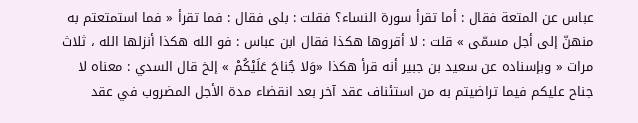عباس عن المتعة فقال : أما تقرأ سورة النساء؟ فقلت : بلى فقال : فما تقرأ « فما استمتعتم به منهنّ إلى أجل مسمّى » قلت : لا أقروها هكذا فقال ابن عباس : فو الله هكذا أنزلها الله ، ثلاث مرات « وبإسناده عن سعيد بن جبير أنه قرأ هكذا «وَلا جُناحَ عَلَيْكُمْ » إلخ قال السدي : معناه لا جناح عليكم فيما تراضيتم به من استئناف عقد آخر بعد انقضاء مدة الأجل المضروب في عقد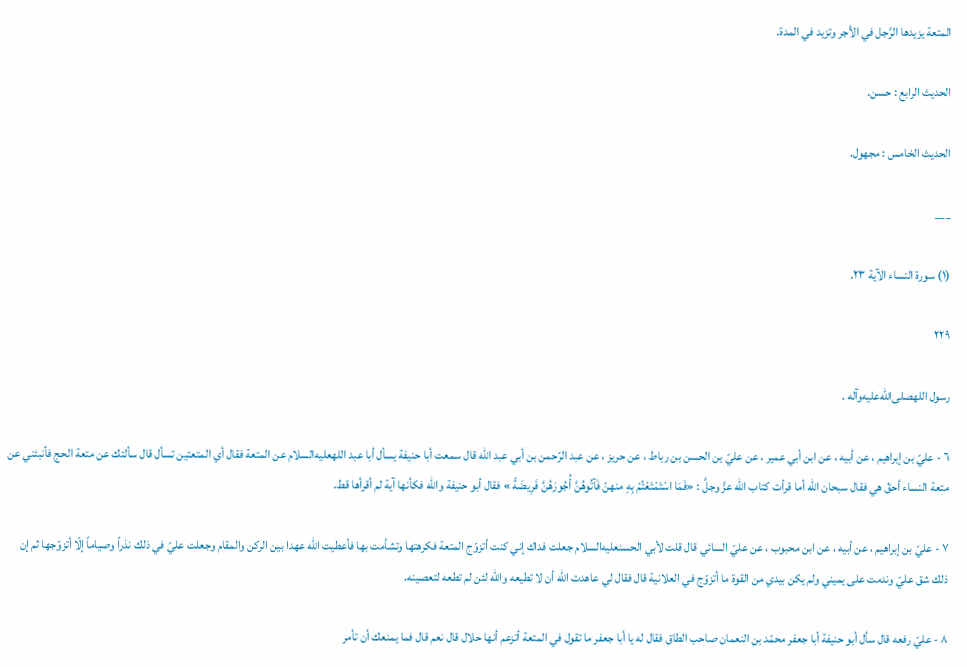المتعة يزيدها الرَّجل في الأجر وتزيد في المدة.

الحديث الرابع : حسن.

الحديث الخامس : مجهول.

___

(١) سورة النساء الآية ٢٣.

٢٢٩

رسول اللهصلى‌الله‌عليه‌وآله .

٦ - عليّ بن إبراهيم ، عن أبيه ، عن ابن أبي عمير ، عن عليّ بن الحسن بن رباط ، عن حريز ، عن عبد الرّحمن بن أبي عبد الله قال سمعت أبا حنيفة يسأل أبا عبد اللهعليه‌السلام عن المتعة فقال أي المتعتين تسأل قال سألتك عن متعة الحج فأنبئني عن متعة النساء أحقّ هي فقال سبحان الله أما قرأت كتاب الله عزَّ وجلَّ : «فَمَا اسْتَمْتَعْتُمْ بِهِ منهنّ فَآتُوهُنَّ أُجُورَهُنَّ فَرِيضَةً » فقال أبو حنيفة والله فكأنها آية لم أقرأها قط.

٧ - عليّ بن إبراهيم ، عن أبيه ، عن ابن محبوب ، عن عليّ السائي قال قلت لأبي الحسنعليه‌السلام جعلت فداك إني كنت أتزوّج المتعة فكرهتها وتشأمت بها فأعطيت الله عهدا بين الركن والمقام وجعلت عليّ في ذلك نذراً وصياماً إلّا أتزوّجها ثم إن ذلك شق عليّ وندمت على يميني ولم يكن بيدي من القوة ما أتزوّج في العلانية قال فقال لي عاهدت الله أن لا تطيعه والله لئن لم تطعه لتعصينه.

٨ - عليّ رفعه قال سأل أبو حنيفة أبا جعفر محمّد بن النعمان صاحب الطاق فقال له يا أبا جعفر ما تقول في المتعة أتزعم أنها حلال قال نعم قال فما يمنعك أن تأمر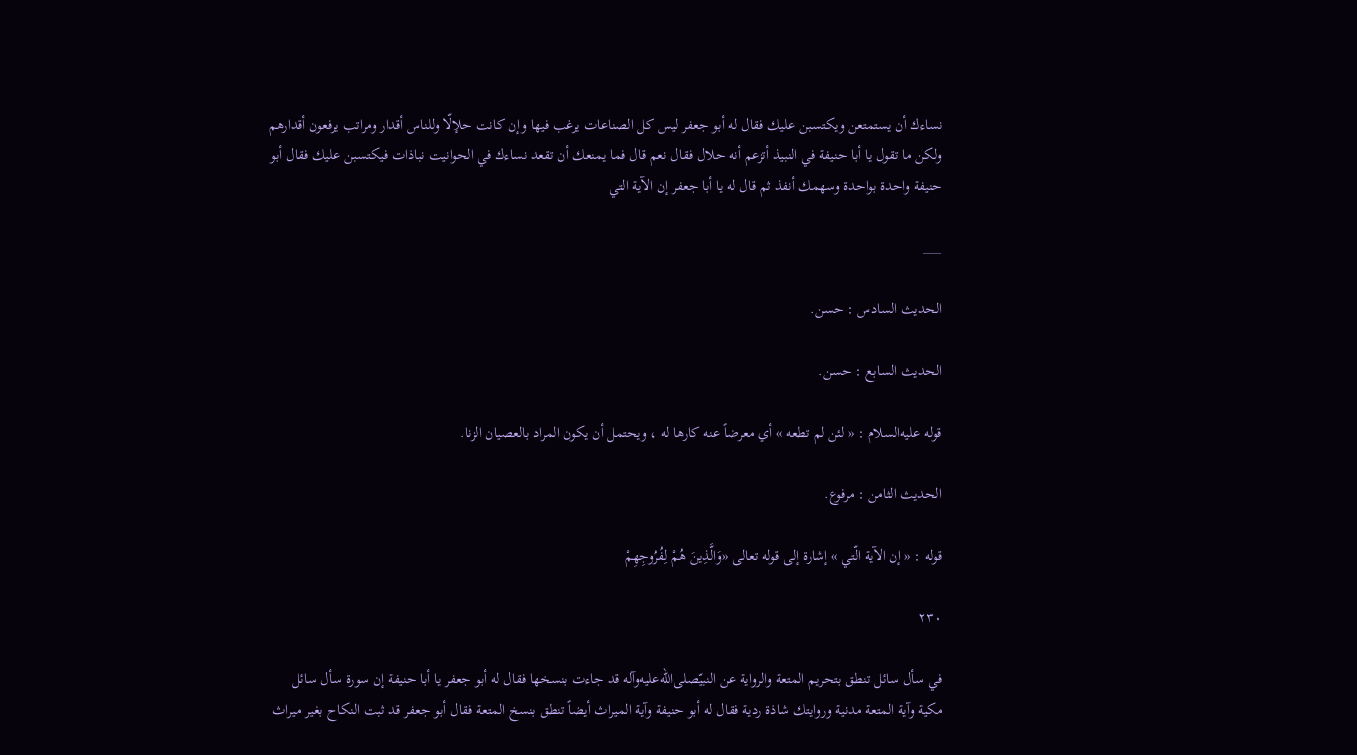نساءك أن يستمتعن ويكتسبن عليك فقال له أبو جعفر ليس كل الصناعات يرغب فيها وإن كانت حلإلّا وللناس أقدار ومراتب يرفعون أقدارهم ولكن ما تقول يا أبا حنيفة في النبيذ أتزعم أنه حلال فقال نعم قال فما يمنعك أن تقعد نساءك في الحوانيت نباذات فيكتسبن عليك فقال أبو حنيفة واحدة بواحدة وسهمك أنفذ ثم قال له يا أبا جعفر إن الآية التي

___

الحديث السادس : حسن.

الحديث السابع : حسن.

قوله عليه‌السلام : « لئن لم تطعه » أي معرضاً عنه كارها له ، ويحتمل أن يكون المراد بالعصيان الزنا.

الحديث الثامن : مرفوع.

قوله : « إن الآية الّتي » إشارة إلى قوله تعالى «وَالَّذِينَ هُمْ لِفُرُوجِهِمْ

٢٣٠

في سأل سائل تنطق بتحريم المتعة والرواية عن النبيّصلى‌الله‌عليه‌وآله قد جاءت بنسخها فقال له أبو جعفر يا أبا حنيفة إن سورة سأل سائل مكية وآية المتعة مدنية وروايتك شاذة ردية فقال له أبو حنيفة وآية الميراث أيضاً تنطق بنسخ المتعة فقال أبو جعفر قد ثبت النكاح بغير ميراث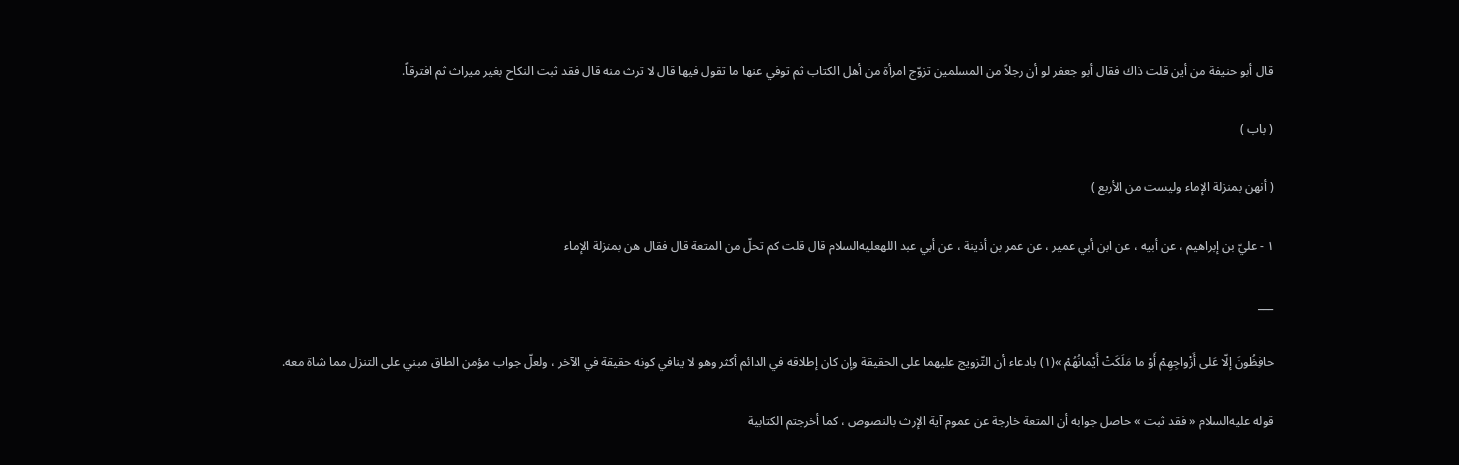قال أبو حنيفة من أين قلت ذاك فقال أبو جعفر لو أن رجلاً من المسلمين تزوّج امرأة من أهل الكتاب ثم توفي عنها ما تقول فيها قال لا ترث منه قال فقد ثبت النكاح بغير ميراث ثم افترقاً.

( باب )

( أنهن بمنزلة الإماء وليست من الأربع )

١ - عليّ بن إبراهيم ، عن أبيه ، عن ابن أبي عمير ، عن عمر بن أذينة ، عن أبي عبد اللهعليه‌السلام قال قلت كم تحلّ من المتعة قال فقال هن بمنزلة الإماء

___

حافِظُونَ إلّا عَلى أَزْواجِهِمْ أَوْ ما مَلَكَتْ أَيْمانُهُمْ »(١) بادعاء أن التّزويج عليهما على الحقيقة وإن كان إطلاقه في الدائم أكثر وهو لا ينافي كونه حقيقة في الآخر ، ولعلّ جواب مؤمن الطاق مبني على التنزل مما شاة معه.

قوله عليه‌السلام « فقد ثبت » حاصل جوابه أن المتعة خارجة عن عموم آية الإرث بالنصوص ، كما أخرجتم الكتابية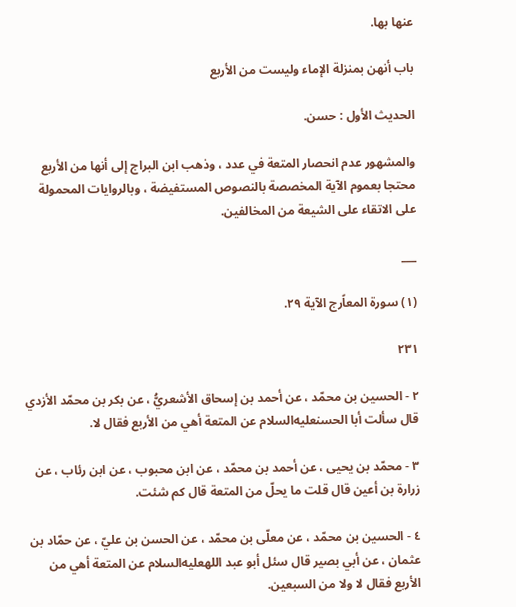عنها بها.

باب أنهن بمنزلة الإماء وليست من الأربع

الحديث الأول : حسن.

والمشهور عدم انحصار المتعة في عدد ، وذهب ابن البراج إلى أنها من الأربع محتجا بعموم الآية المخصصة بالنصوص المستفيضة ، وبالروايات المحمولة على الاتقاء على الشيعة من المخالفين.

___

(١) سورة المعاًرج الآية ٢٩.

٢٣١

٢ - الحسين بن محمّد ، عن أحمد بن إسحاق الأشعريُّ ، عن بكر بن محمّد الأزدي قال سألت أبا الحسنعليه‌السلام عن المتعة أهي من الأربع فقال لا.

٣ - محمّد بن يحيى ، عن أحمد بن محمّد ، عن ابن محبوب ، عن ابن رئاب ، عن زرارة بن أعين قال قلت ما يحلّ من المتعة قال كم شئت.

٤ - الحسين بن محمّد ، عن معلّى بن محمّد ، عن الحسن بن عليّ ، عن حمّاد بن عثمان ، عن أبي بصير قال سئل أبو عبد اللهعليه‌السلام عن المتعة أهي من الأربع فقال لا ولا من السبعين.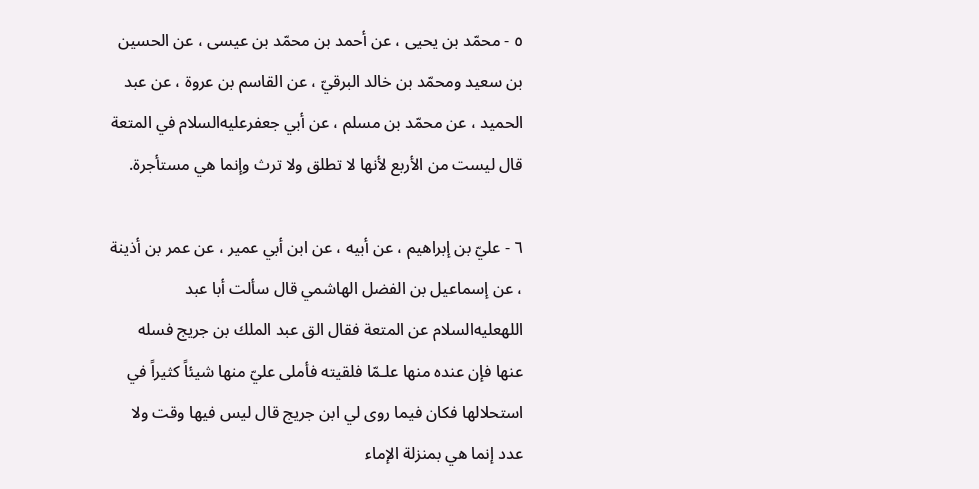٥ - محمّد بن يحيى ، عن أحمد بن محمّد بن عيسى ، عن الحسين بن سعيد ومحمّد بن خالد البرقيّ ، عن القاسم بن عروة ، عن عبد الحميد ، عن محمّد بن مسلم ، عن أبي جعفرعليه‌السلام في المتعة قال ليست من الأربع لأنها لا تطلق ولا ترث وإنما هي مستأجرة.

٦ - عليّ بن إبراهيم ، عن أبيه ، عن ابن أبي عمير ، عن عمر بن أذينة ، عن إسماعيل بن الفضل الهاشمي قال سألت أبا عبد اللهعليه‌السلام عن المتعة فقال الق عبد الملك بن جريج فسله عنها فإن عنده منها علـمّا فلقيته فأملى عليّ منها شيئاً كثيراً في استحلالها فكان فيما روى لي ابن جريج قال ليس فيها وقت ولا عدد إنما هي بمنزلة الإماء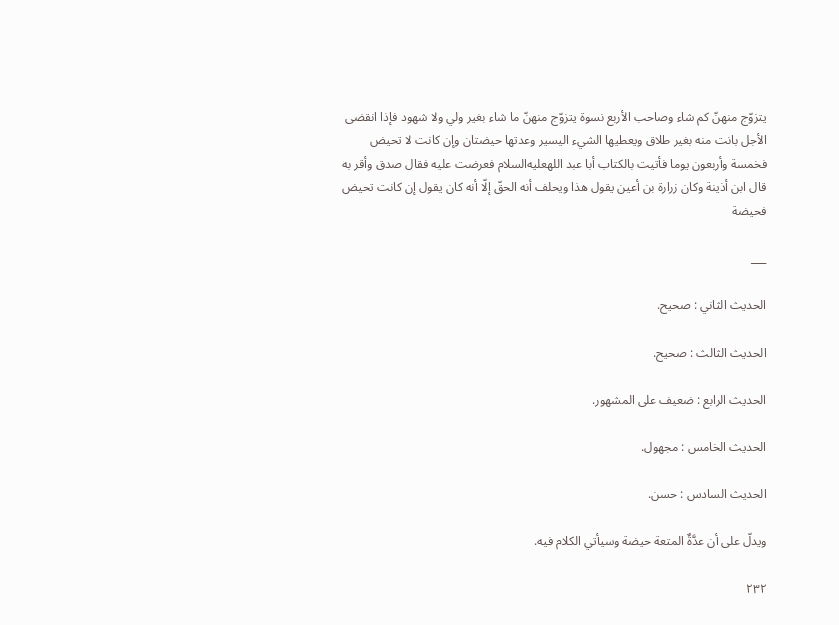يتزوّج منهنّ كم شاء وصاحب الأربع نسوة يتزوّج منهنّ ما شاء بغير ولي ولا شهود فإذا انقضى الأجل بانت منه بغير طلاق ويعطيها الشيء اليسير وعدتها حيضتان وإن كانت لا تحيض فخمسة وأربعون يوما فأتيت بالكتاب أبا عبد اللهعليه‌السلام فعرضت عليه فقال صدق وأقر به قال ابن أذينة وكان زرارة بن أعين يقول هذا ويحلف أنه الحقّ إلّا أنه كان يقول إن كانت تحيض فحيضة

___

الحديث الثاني : صحيح.

الحديث الثالث : صحيح.

الحديث الرابع : ضعيف على المشهور.

الحديث الخامس : مجهول.

الحديث السادس : حسن.

ويدلّ على أن عدَّةٌ المتعة حيضة وسيأتي الكلام فيه.

٢٣٢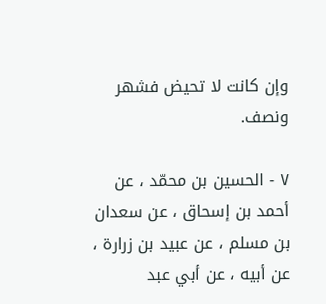وإن كانت لا تحيض فشهر ونصف.

٧ - الحسين بن محمّد ، عن أحمد بن إسحاق ، عن سعدان بن مسلم ، عن عبيد بن زرارة ، عن أبيه ، عن أبي عبد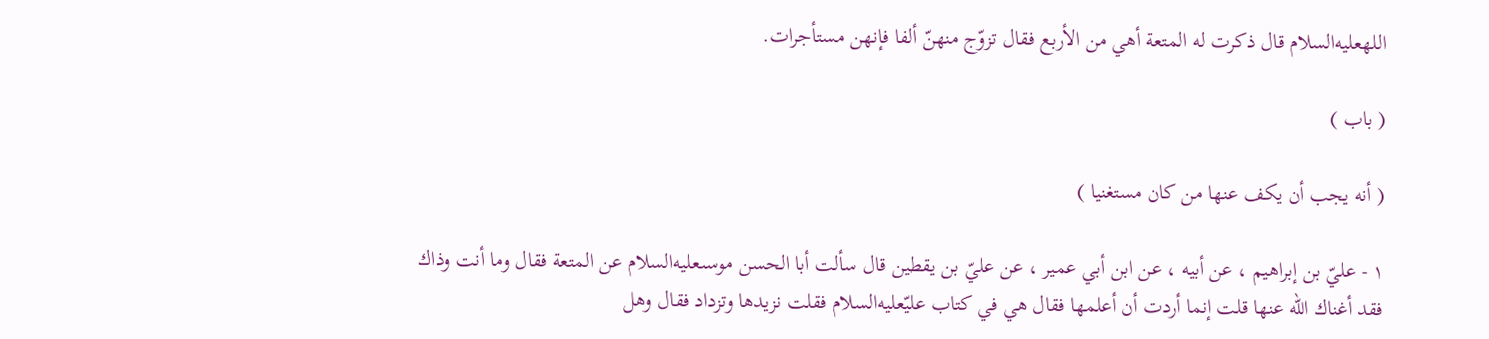اللهعليه‌السلام قال ذكرت له المتعة أهي من الأربع فقال تزوّج منهنّ ألفا فإنهن مستأجرات.

( باب )

( أنه يجب أن يكف عنها من كان مستغنيا )

١ - عليّ بن إبراهيم ، عن أبيه ، عن ابن أبي عمير ، عن عليّ بن يقطين قال سألت أبا الحسن موسىعليه‌السلام عن المتعة فقال وما أنت وذاك فقد أغناك الله عنها قلت إنما أردت أن أعلمها فقال هي في كتاب عليّعليه‌السلام فقلت نزيدها وتزداد فقال وهل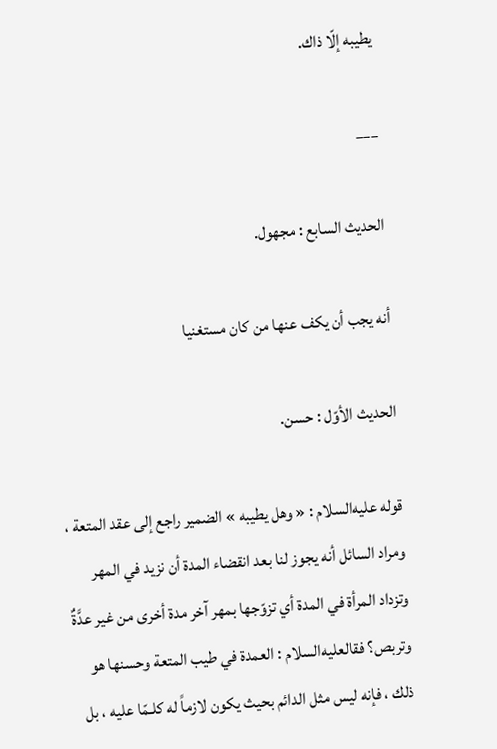يطيبه إلّا ذاك.

___

الحديث السابع : مجهول.

أنه يجب أن يكف عنها من كان مستغنيا

الحديث الأوّل : حسن.

قوله عليه‌السلام : « وهل يطيبه » الضمير راجع إلى عقد المتعة ، ومراد السائل أنه يجوز لنا بعد انقضاء المدة أن نزيد في المهر وتزداد المرأة في المدة أي تزوّجها بمهر آخر مدة أخرى من غير عدَّةٌ وتربص؟ فقالعليه‌السلام : العمدة في طيب المتعة وحسنها هو ذلك ، فإنه ليس مثل الدائم بحيث يكون لازماً له كلـمّا عليه ، بل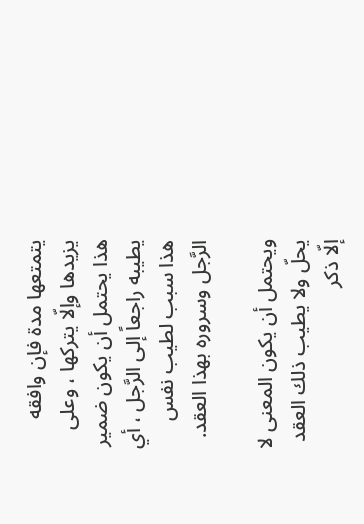يتمتعها مدة فإن وافقه يزيدها وإلّا يتركها ، وعلى هذا يحتمل أن يكون ضمير يطيبه راجعاً إلى الرَّجل ، أي هذا سبب لطيب نفس الرَّجل وسروره بهذا العقد.

ويحتمل أن يكون المعنى لا يحلّ ولا يطيب ذلك العقد إلّا ذكر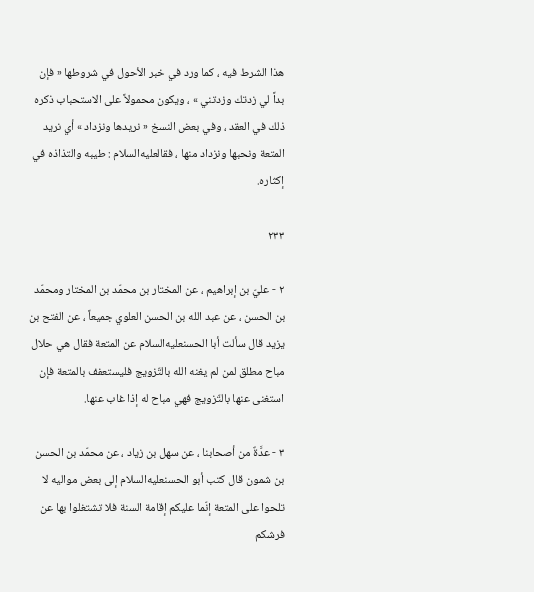هذا الشرط فيه ، كما ورد في خبر الأحول في شروطها « فإن بداً لي زدتك وزدتني » ، ويكون محمولاً على الاستحباب ذكره ذلك في العقد ، وفي بعض النسخ « نريدها ونزداد » أي نريد المتعة ونحبها ونزداد منها ، فقالعليه‌السلام : طيبه والتذاذه في إكثاره.

٢٣٣

٢ - عليّ بن إبراهيم ، عن المختار بن محمّد بن المختار ومحمّد بن الحسن ، عن عبد الله بن الحسن العلوي جميعاً ، عن الفتح بن يزيد قال سألت أبا الحسنعليه‌السلام عن المتعة فقال هي حلال مباح مطلق لمن لم يغنه الله بالتّزويج فليستعفف بالمتعة فإن استغنى عنها بالتّزويج فهي مباح له إذا غاب عنها.

٣ - عدَّةٌ من أصحابنا ، عن سهل بن زياد ، عن محمّد بن الحسن بن شمون قال كتب أبو الحسنعليه‌السلام إلى بعض مواليه لا تلحوا على المتعة إنّما عليكم إقامة السنة فلا تشتغلوا بها عن فرشكم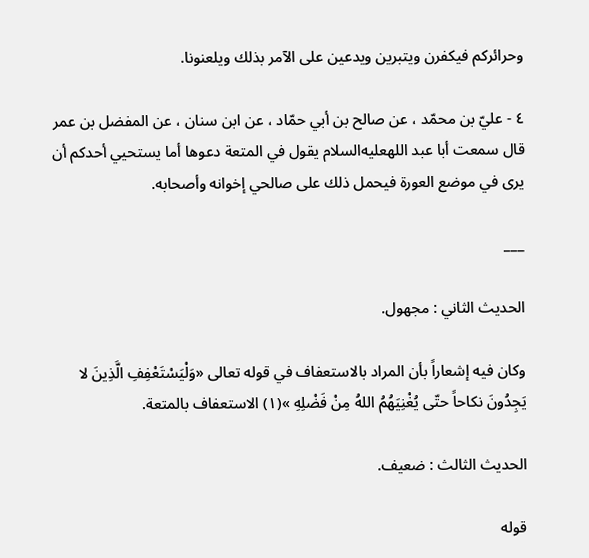وحرائركم فيكفرن ويتبرين ويدعين على الآمر بذلك ويلعنونا.

٤ - عليّ بن محمّد ، عن صالح بن أبي حمّاد ، عن ابن سنان ، عن المفضل بن عمر قال سمعت أبا عبد اللهعليه‌السلام يقول في المتعة دعوها أما يستحيي أحدكم أن يرى في موضع العورة فيحمل ذلك على صالحي إخوانه وأصحابه.

___

الحديث الثاني : مجهول.

وكان فيه إشعاراً بأن المراد بالاستعفاف في قوله تعالى «وَلْيَسْتَعْفِفِ الَّذِينَ لا يَجِدُونَ نكاحاً حتّى يُغْنِيَهُمُ اللهُ مِنْ فَضْلِهِ »(١) الاستعفاف بالمتعة.

الحديث الثالث : ضعيف.

قوله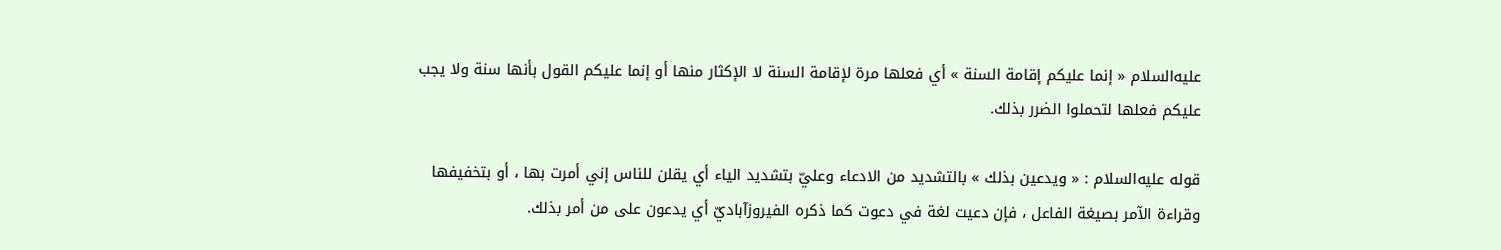عليه‌السلام « إنما عليكم إقامة السنة » أي فعلها مرة لإقامة السنة لا الإكثار منها أو إنما عليكم القول بأنها سنة ولا يجب عليكم فعلها لتحملوا الضرر بذلك.

قوله عليه‌السلام : « ويدعين بذلك » بالتشديد من الادعاء وعليّ بتشديد الياء أي يقلن للناس إني أمرت بها ، أو بتخفيفها وقراءة الآمر بصيغة الفاعل ، فإن دعيت لغة في دعوت كما ذكره الفيروزآباديّ أي يدعون على من أمر بذلك.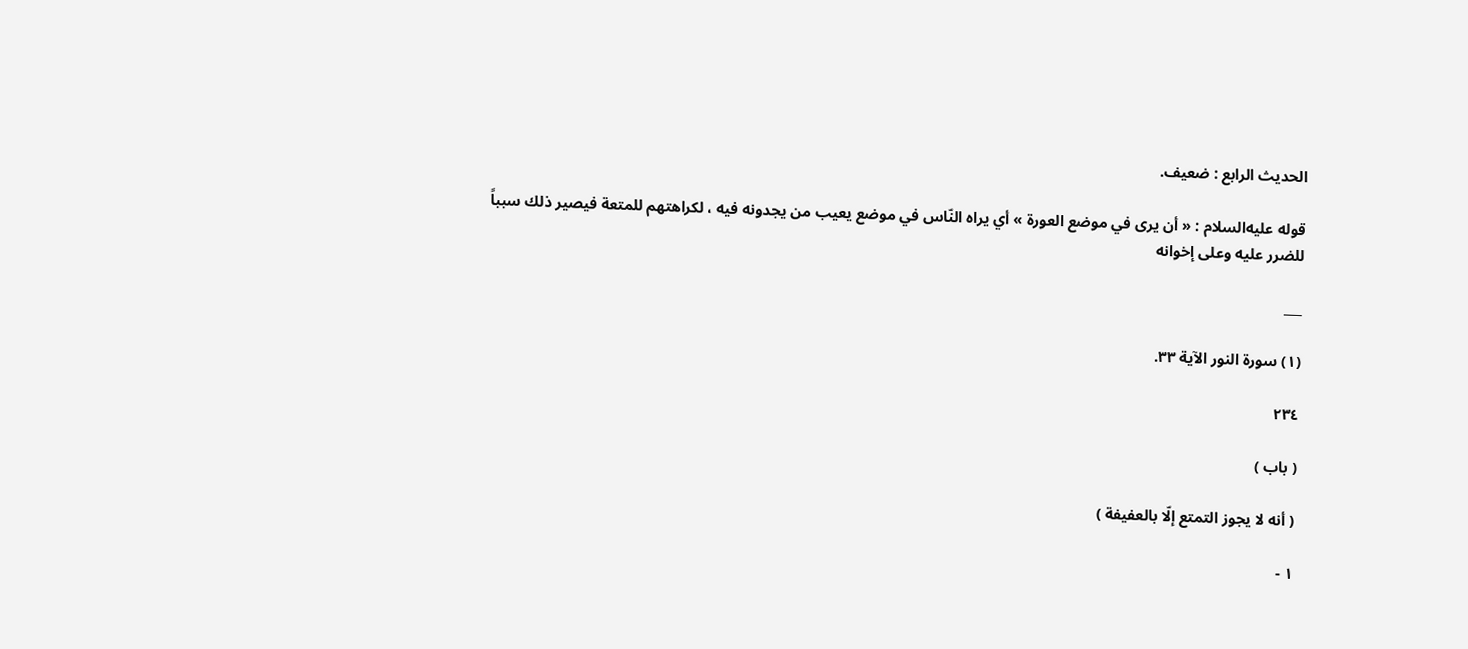الحديث الرابع : ضعيف.

قوله عليه‌السلام : « أن يرى في موضع العورة » أي يراه النّاس في موضع يعيب من يجدونه فيه ، لكراهتهم للمتعة فيصير ذلك سبباً للضرر عليه وعلى إخوانه

___

(١) سورة النور الآية ٣٣.

٢٣٤

( باب )

( أنه لا يجوز التمتع إلّا بالعفيفة )

١ -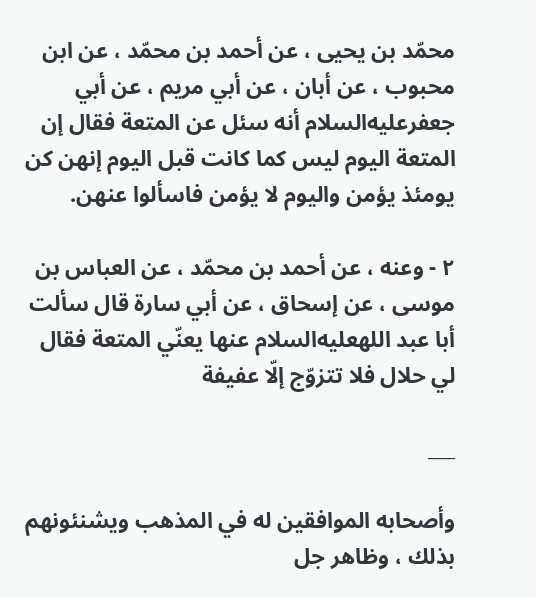محمّد بن يحيى ، عن أحمد بن محمّد ، عن ابن محبوب ، عن أبان ، عن أبي مريم ، عن أبي جعفرعليه‌السلام أنه سئل عن المتعة فقال إن المتعة اليوم ليس كما كانت قبل اليوم إنهن كن يومئذ يؤمن واليوم لا يؤمن فاسألوا عنهن.

٢ - وعنه ، عن أحمد بن محمّد ، عن العباس بن موسى ، عن إسحاق ، عن أبي سارة قال سألت أبا عبد اللهعليه‌السلام عنها يعنّي المتعة فقال لي حلال فلا تتزوّج إلّا عفيفة

___

وأصحابه الموافقين له في المذهب ويشنئونهم بذلك ، وظاهر جل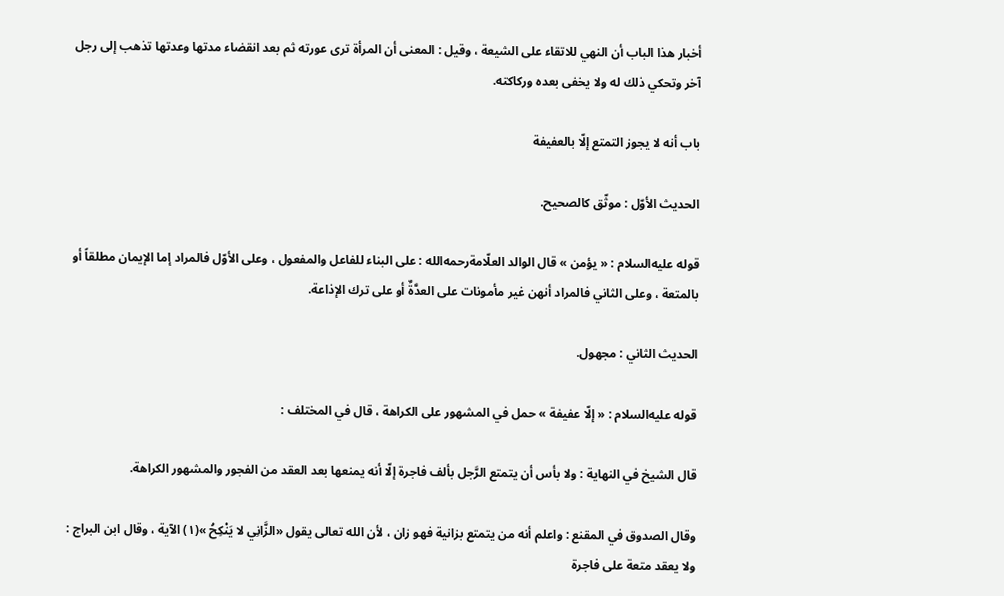أخبار هذا الباب أن النهي للاتقاء على الشيعة ، وقيل : المعنى أن المرأة ترى عورته ثم بعد انقضاء مدتها وعدتها تذهب إلى رجل آخر وتحكي ذلك له ولا يخفى بعده وركاكته.

باب أنه لا يجوز التمتع إلّا بالعفيفة

الحديث الأوّل : موثّق كالصحيح.

قوله عليه‌السلام : « يؤمن » قال الوالد العلّامةرحمه‌الله : على البناء للفاعل والمفعول ، وعلى الأوّل فالمراد إما الإيمان مطلقاً أو بالمتعة ، وعلى الثاني فالمراد أنهن غير مأمونات على العدَّةٌ أو على ترك الإذاعة.

الحديث الثاني : مجهول.

قوله عليه‌السلام : « إلّا عفيفة » حمل في المشهور على الكراهة ، قال في المختلف :

قال الشيخ في النهاية : ولا بأس أن يتمتع الرَّجل بألف فاجرة إلّا أنه يمنعها بعد العقد من الفجور والمشهور الكراهة.

وقال الصدوق في المقنع : واعلم أنه من يتمتع بزانية فهو زان ، لأن الله تعالى يقول «الزَّانِي لا يَنْكِحُ »(١) الآية ، وقال ابن البراج : ولا يعقد متعة على فاجرة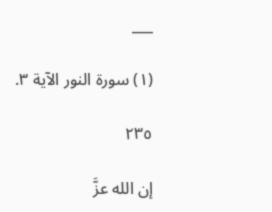___

(١) سورة النور الآية ٣.

٢٣٥

إن الله عزَّ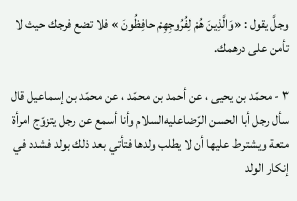وجلَّ يقول : «وَالَّذِينَ هُمْ لِفُرُوجِهِمْ حافِظُونَ » فلا تضع فرجك حيث لا تأمن على درهمك.

٣ - محمّد بن يحيى ، عن أحمد بن محمّد ، عن محمّد بن إسماعيل قال سأل رجل أبا الحسن الرّضاعليه‌السلام وأنا أسمع عن رجل يتزوّج امرأة متعة ويشترط عليها أن لا يطلب ولدها فتأتي بعد ذلك بولد فشدد في إنكار الولد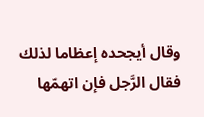وقال أيجحده إعظاما لذلك فقال الرَّجل فإن اتهمّها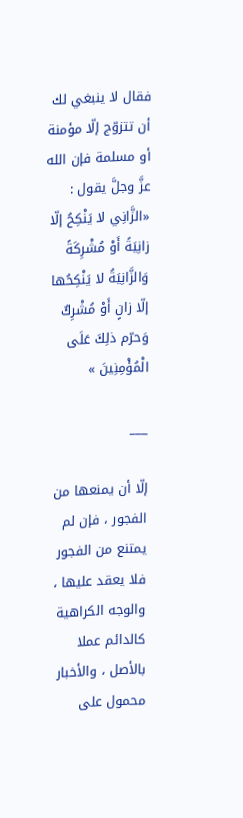فقال لا ينبغي لك أن تتزوّج إلّا مؤمنة أو مسلمة فإن الله عزَّ وجلَّ يقول : «الزَّانِي لا يَنْكِحُ إلّا زانِيَةً أَوْ مُشْرِكَةً وَالزَّانِيَةُ لا يَنْكِحُها إلّا زانٍ أَوْ مُشْرِكٌ وَحرّم ذلِكَ عَلَى الْمُؤْمِنِينَ »

___

إلّا أن يمنعها من الفجور ، فإن لم يمتنع من الفجور فلا يعقد عليها ، والوجه الكراهية كالدائم عملا بالأصل ، والأخبار محمول على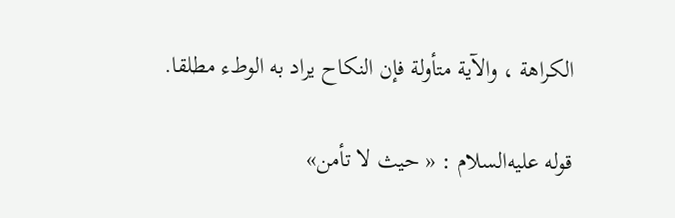الكراهة ، والآية متأولة فإن النكاح يراد به الوطء مطلقا.

قوله عليه‌السلام : « حيث لا تأمن»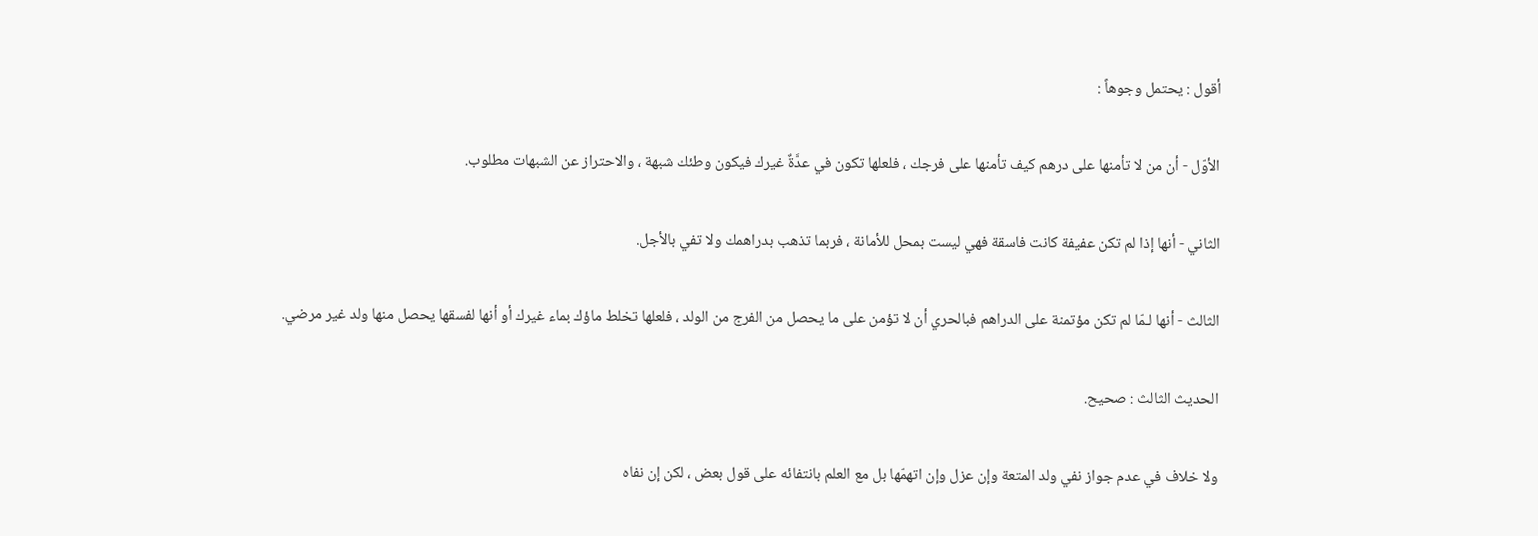أقول : يحتمل وجوهاً :

الأوّل - أن من لا تأمنها على درهم كيف تأمنها على فرجك ، فلعلها تكون في عدَّةٌ غيرك فيكون وطئك شبهة ، والاحتراز عن الشبهات مطلوب.

الثاني - أنها إذا لم تكن عفيفة كانت فاسقة فهي ليست بمحل للأمانة ، فربما تذهب بدراهمك ولا تفي بالأجل.

الثالث - أنها لـمّا لم تكن مؤتمنة على الدراهم فبالحري أن لا تؤمن على ما يحصل من الفرج من الولد ، فلعلها تخلط ماؤك بماء غيرك أو أنها لفسقها يحصل منها ولد غير مرضي.

الحديث الثالث : صحيح.

ولا خلاف في عدم جواز نفي ولد المتعة وإن عزل وإن اتهمّها بل مع العلم بانتفائه على قول بعض ، لكن إن نفاه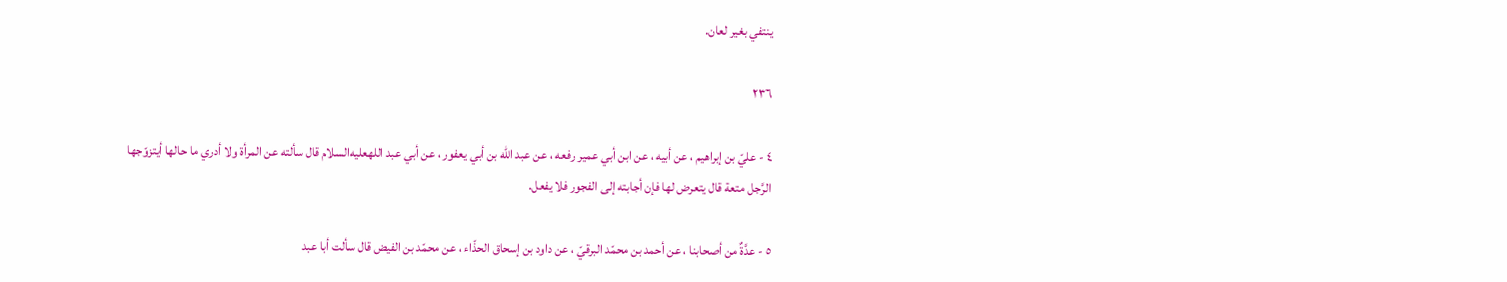ينتفي بغير لعان.

٢٣٦

٤ - عليّ بن إبراهيم ، عن أبيه ، عن ابن أبي عمير رفعه ، عن عبد الله بن أبي يعفور ، عن أبي عبد اللهعليه‌السلام قال سألته عن المرأة ولا أدري ما حالها أيتزوّجها الرَّجل متعة قال يتعرض لها فإن أجابته إلى الفجور فلا يفعل.

٥ - عدَّةٌ من أصحابنا ، عن أحمد بن محمّد البرقيّ ، عن داود بن إسحاق الحذّاء ، عن محمّد بن الفيض قال سألت أبا عبد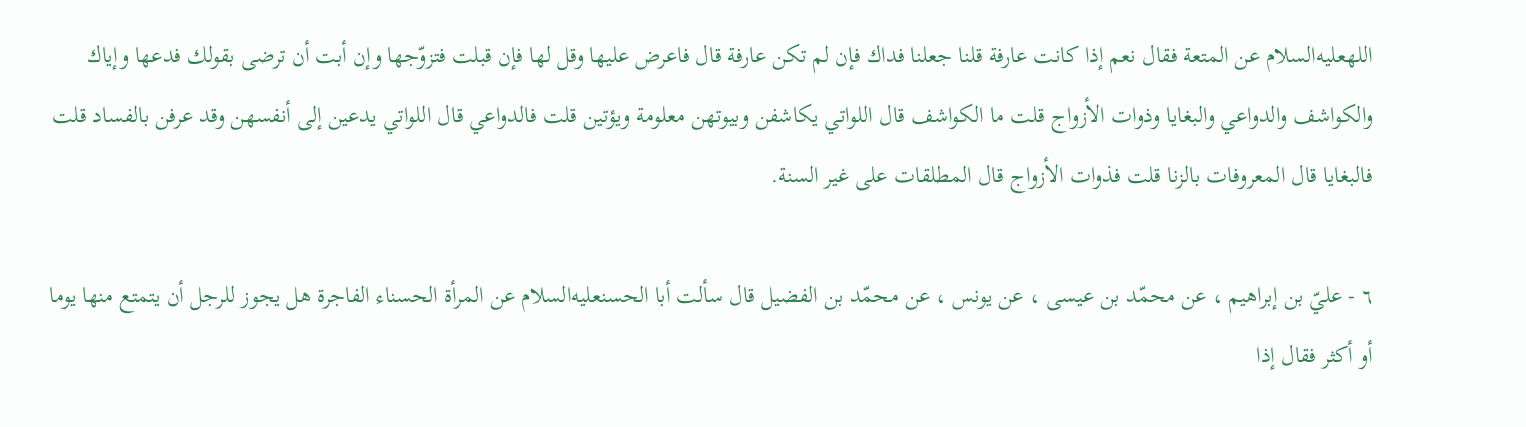اللهعليه‌السلام عن المتعة فقال نعم إذا كانت عارفة قلنا جعلنا فداك فإن لم تكن عارفة قال فاعرض عليها وقل لها فإن قبلت فتزوّجها وإن أبت أن ترضى بقولك فدعها وإياك والكواشف والدواعي والبغايا وذوات الأزواج قلت ما الكواشف قال اللواتي يكاشفن وبيوتهن معلومة ويؤتين قلت فالدواعي قال اللواتي يدعين إلى أنفسهن وقد عرفن بالفساد قلت فالبغايا قال المعروفات بالزنا قلت فذوات الأزواج قال المطلقات على غير السنة.

٦ - عليّ بن إبراهيم ، عن محمّد بن عيسى ، عن يونس ، عن محمّد بن الفضيل قال سألت أبا الحسنعليه‌السلام عن المرأة الحسناء الفاجرة هل يجوز للرجل أن يتمتع منها يوما أو أكثر فقال إذا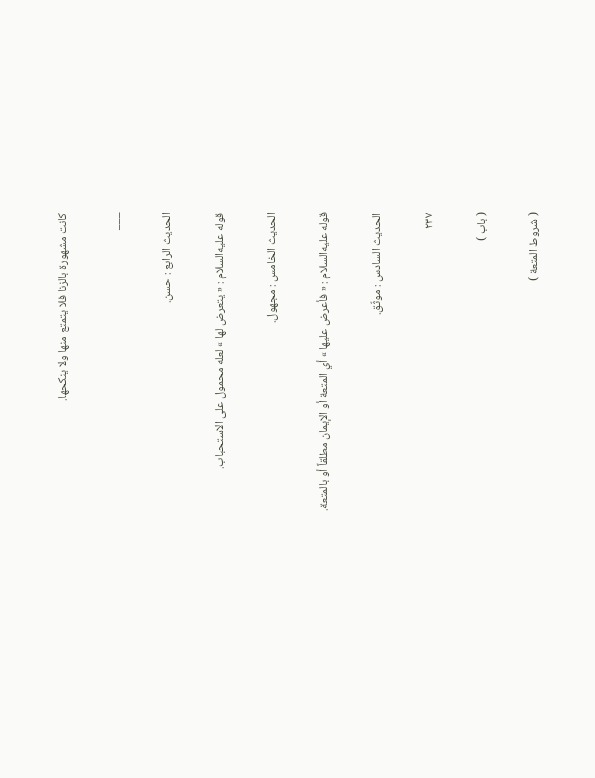كانت مشهورة بالزنا فلا يتمتع منها ولا ينكحها.

___

الحديث الرابع : حسن.

قوله عليه‌السلام : « يتعرض لها » لعله محمول على الاستحباب.

الحديث الخامس : مجهول.

قوله عليه‌السلام : « فأعرض عليها » أي المتعة أو الإيمان مطلقاً أو بالمتعة.

الحديث السادس : موثّق.

٢٣٧

( باب )

( شروط المتعة )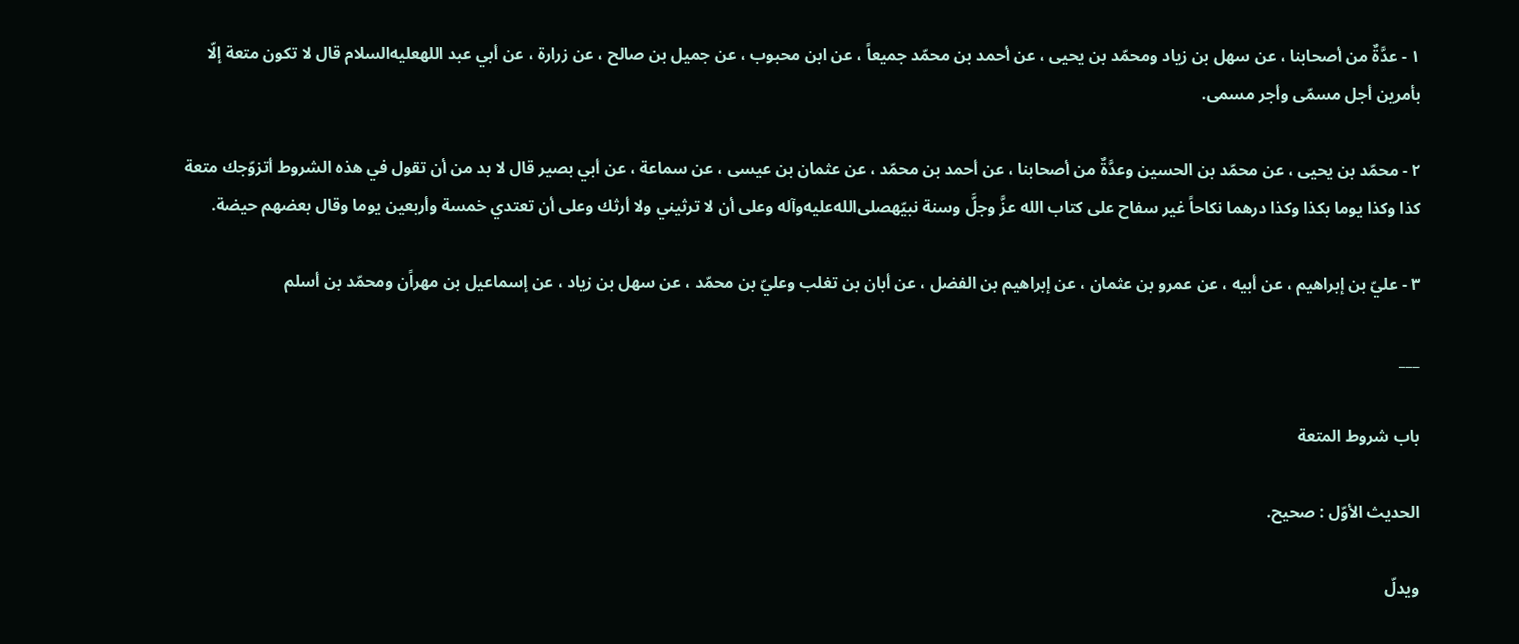١ - عدَّةٌ من أصحابنا ، عن سهل بن زياد ومحمّد بن يحيى ، عن أحمد بن محمّد جميعاً ، عن ابن محبوب ، عن جميل بن صالح ، عن زرارة ، عن أبي عبد اللهعليه‌السلام قال لا تكون متعة إلّا بأمرين أجل مسمّى وأجر مسمى.

٢ - محمّد بن يحيى ، عن محمّد بن الحسين وعدَّةٌ من أصحابنا ، عن أحمد بن محمّد ، عن عثمان بن عيسى ، عن سماعة ، عن أبي بصير قال لا بد من أن تقول في هذه الشروط أتزوّجك متعة كذا وكذا يوما بكذا وكذا درهما نكاحاً غير سفاح على كتاب الله عزَّ وجلَّ وسنة نبيّهصلى‌الله‌عليه‌وآله وعلى أن لا ترثيني ولا أرثك وعلى أن تعتدي خمسة وأربعين يوما وقال بعضهم حيضة.

٣ - عليّ بن إبراهيم ، عن أبيه ، عن عمرو بن عثمان ، عن إبراهيم بن الفضل ، عن أبان بن تغلب وعليّ بن محمّد ، عن سهل بن زياد ، عن إسماعيل بن مهراًن ومحمّد بن أسلم

___

باب شروط المتعة

الحديث الأوّل : صحيح.

ويدلّ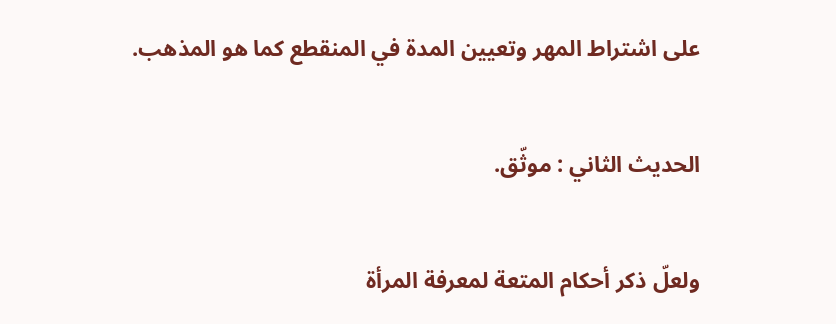على اشتراط المهر وتعيين المدة في المنقطع كما هو المذهب.

الحديث الثاني : موثّق.

ولعلّ ذكر أحكام المتعة لمعرفة المرأة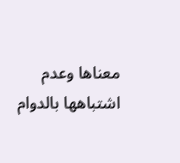معناها وعدم اشتباهها بالدوام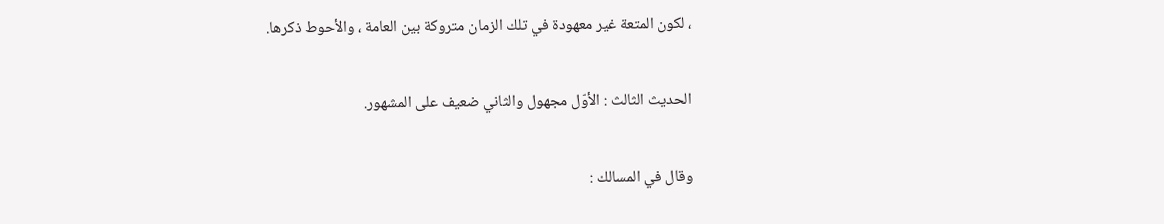، لكون المتعة غير معهودة في تلك الزمان متروكة بين العامة ، والأحوط ذكرها.

الحديث الثالث : الأوّل مجهول والثاني ضعيف على المشهور.

وقال في المسالك :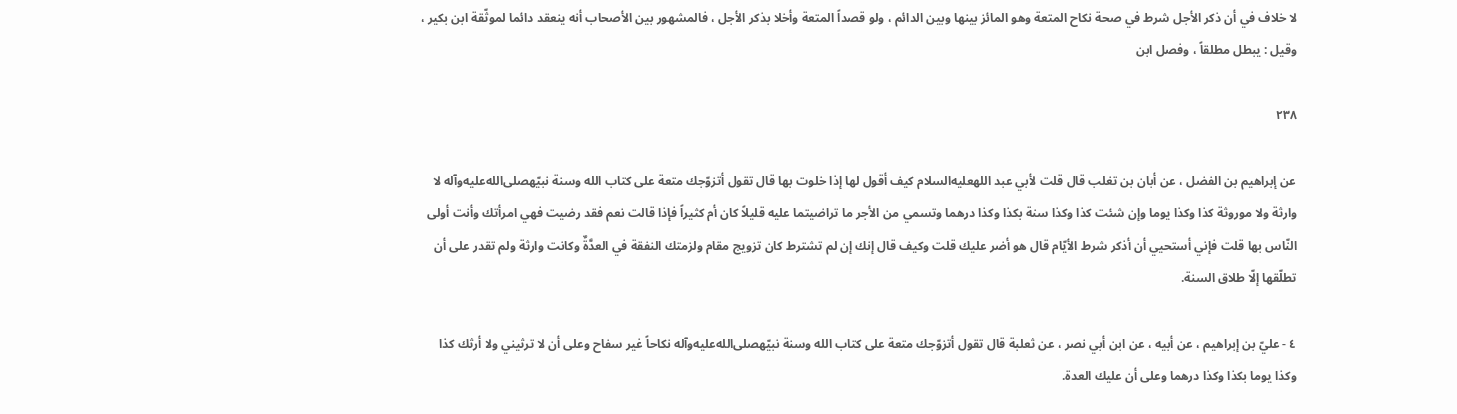لا خلاف في أن ذكر الأجل شرط في صحة نكاح المتعة وهو المائز بينها وبين الدائم ، ولو قصداً المتعة وأخلا بذكر الأجل ، فالمشهور بين الأصحاب أنه ينعقد دائما لموثّقة ابن بكير ، وقيل : يبطل مطلقاً ، وفصل ابن

٢٣٨

عن إبراهيم بن الفضل ، عن أبان بن تغلب قال قلت لأبي عبد اللهعليه‌السلام كيف أقول لها إذا خلوت بها قال تقول أتزوّجك متعة على كتاب الله وسنة نبيّهصلى‌الله‌عليه‌وآله لا وارثة ولا موروثة كذا وكذا يوما وإن شئت كذا وكذا سنة بكذا وكذا درهما وتسمي من الأجر ما تراضيتما عليه قليلاً كان أم كثيراً فإذا قالت نعم فقد رضيت فهي امرأتك وأنت أولى النّاس بها قلت فإني أستحيي أن أذكر شرط الأيّام قال هو أضر عليك قلت وكيف قال إنك إن لم تشترط كان تزويج مقام ولزمتك النفقة في العدَّةٌ وكانت وارثة ولم تقدر على أن تطلّقها إلّا طلاق السنة.

٤ - عليّ بن إبراهيم ، عن أبيه ، عن ابن أبي نصر ، عن ثعلبة قال تقول أتزوّجك متعة على كتاب الله وسنة نبيّهصلى‌الله‌عليه‌وآله نكاحاً غير سفاح وعلى أن لا ترثيني ولا أرثك كذا وكذا يوما بكذا وكذا درهما وعلى أن عليك العدة.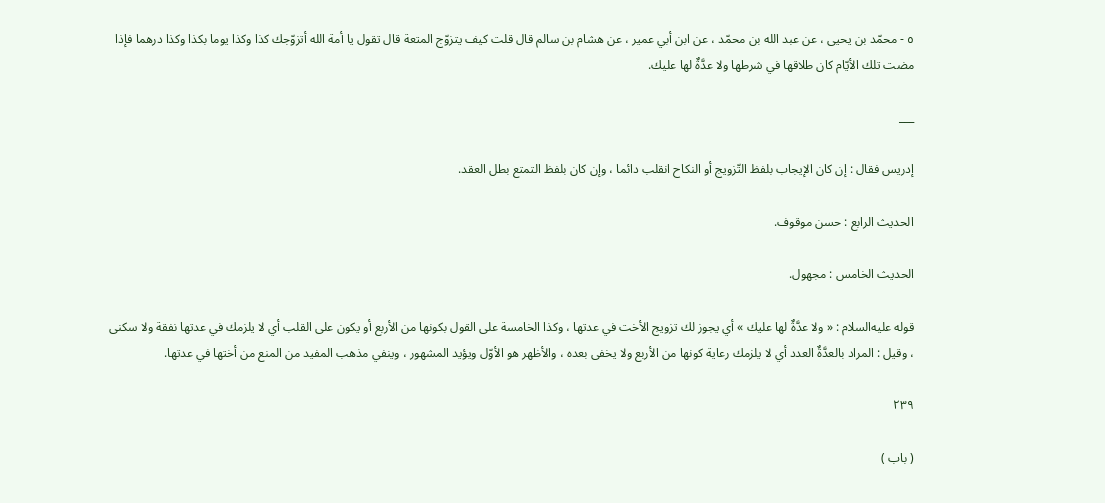٥ - محمّد بن يحيى ، عن عبد الله بن محمّد ، عن ابن أبي عمير ، عن هشام بن سالم قال قلت كيف يتزوّج المتعة قال تقول يا أمة الله أتزوّجك كذا وكذا يوما بكذا وكذا درهما فإذا مضت تلك الأيّام كان طلاقها في شرطها ولا عدَّةٌ لها عليك.

___

إدريس فقال : إن كان الإيجاب بلفظ التّزويج أو النكاح انقلب دائما ، وإن كان بلفظ التمتع بطل العقد.

الحديث الرابع : حسن موقوف.

الحديث الخامس : مجهول.

قوله عليه‌السلام : « ولا عدَّةٌ لها عليك » أي يجوز لك تزويج الأخت في عدتها ، وكذا الخامسة على القول بكونها من الأربع أو يكون على القلب أي لا يلزمك في عدتها نفقة ولا سكنى ، وقيل : المراد بالعدَّةٌ العدد أي لا يلزمك رعاية كونها من الأربع ولا يخفى بعده ، والأظهر هو الأوّل ويؤيد المشهور ، وينفي مذهب المفيد من المنع من أختها في عدتها.

٢٣٩

( باب )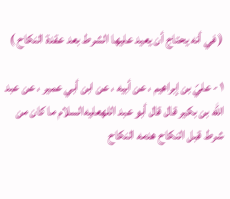( في أنه يحتاج أن يعيد عليها الشرط بعد عقدة النكاح )

١ - عليّ بن إبراهيم ، عن أبيه ، عن ابن أبي عمير ، عن عبد الله بن بكير قال قال أبو عبد اللهعليه‌السلام ما كان من شرط قبل النكاح هدمه النكاح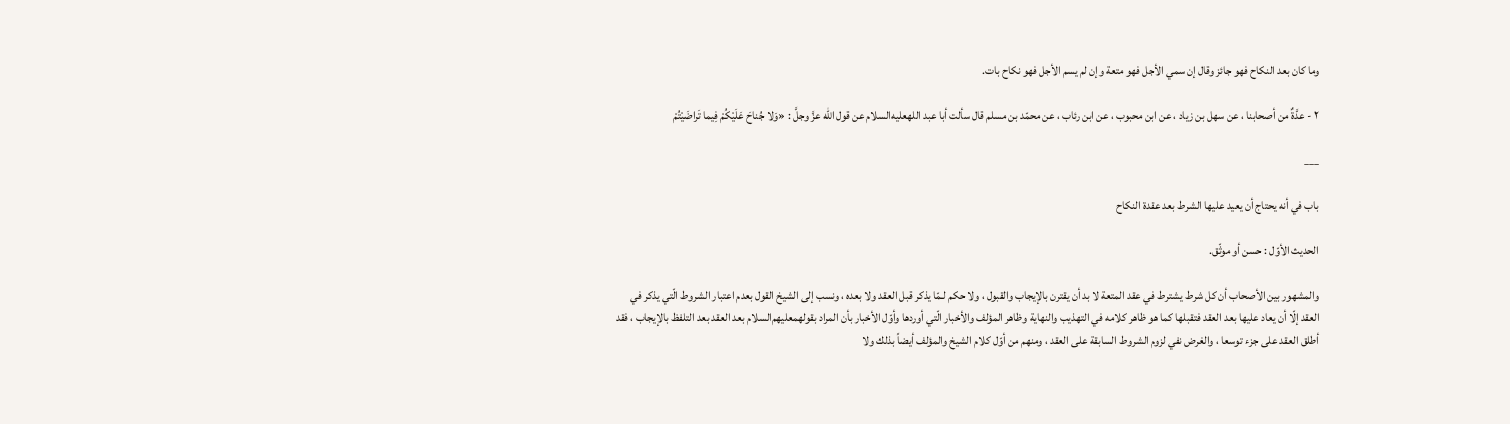وما كان بعد النكاح فهو جائز وقال إن سمي الأجل فهو متعة وإن لم يسم الأجل فهو نكاح بات.

٢ - عدَّةٌ من أصحابنا ، عن سهل بن زياد ، عن ابن محبوب ، عن ابن رئاب ، عن محمّد بن مسلم قال سألت أبا عبد اللهعليه‌السلام عن قول الله عزَّ وجلَّ : «وَلا جُناحَ عَلَيْكُمْ فِيما تَراضَيْتُمْ

___

باب في أنه يحتاج أن يعيد عليها الشرط بعد عقدة النكاح

الحديث الأوّل : حسن أو موثّق.

والمشهور بين الأصحاب أن كل شرط يشترط في عقد المتعة لا بد أن يقترن بالإيجاب والقبول ، ولا حكم لـمّا يذكر قبل العقد ولا بعده ، ونسب إلى الشيخ القول بعدم اعتبار الشروط الّتي يذكر في العقد إلّا أن يعاد عليها بعد العقد فتقبلها كما هو ظاهر كلامه في التهذيب والنهاية وظاهر المؤلف والأخبار الّتي أوردها وأوّل الأخبار بأن المراد بقولهمعليهم‌السلام بعد العقد بعد التلفظ بالإيجاب ، فقد أطلق العقد على جزء توسعا ، والغرض نفي لزوم الشروط السابقة على العقد ، ومنهم من أوّل كلام الشيخ والمؤلف أيضاً بذلك ولا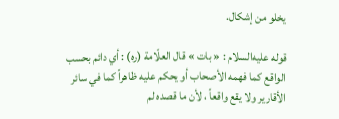يخلو من إشكال.

قوله عليه‌السلام : « بات » قال العلّامة (ره) : أي دائم بحسب الواقع كما فهمه الأصحاب أو يحكم عليه ظاهراً كما في سائر الأقارير ولا يقع واقعاً ، لأن ما قصده لم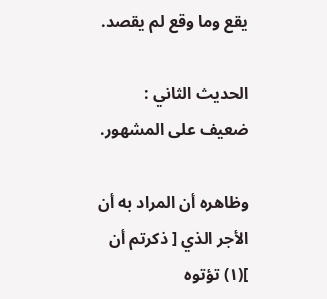يقع وما وقع لم يقصد.

الحديث الثاني : ضعيف على المشهور.

وظاهره أن المراد به أن الأجر الذي [ ذكرتم أن ](١) تؤتوه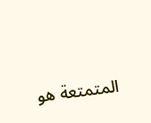المتمتعة هو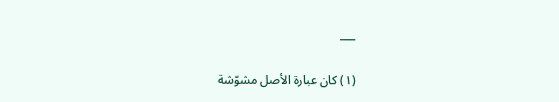___

(١) كان عبارة الأصل مشوّشة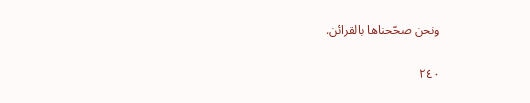ونحن صحّحناها بالقرائن.

٢٤٠